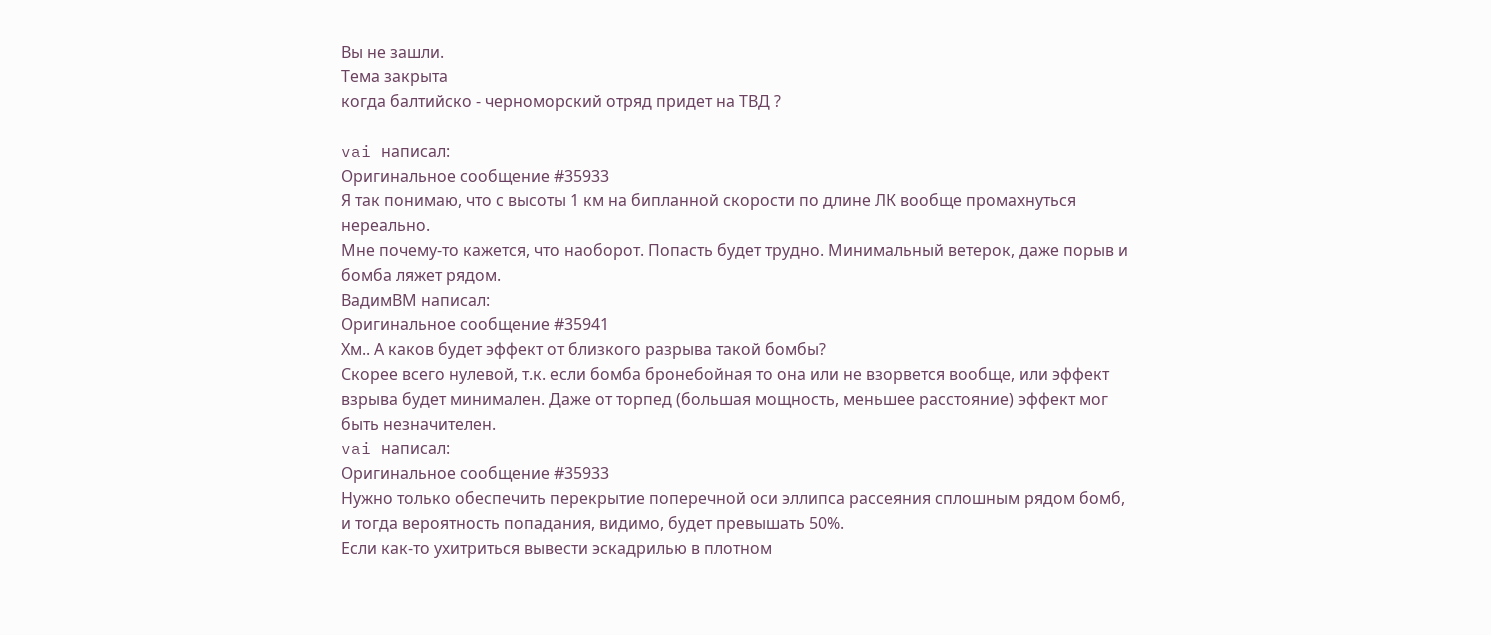Вы не зашли.
Тема закрыта
когда балтийско - черноморский отряд придет на ТВД ?

vai написал:
Оригинальное сообщение #35933
Я так понимаю, что с высоты 1 км на бипланной скорости по длине ЛК вообще промахнуться нереально.
Мне почему-то кажется, что наоборот. Попасть будет трудно. Минимальный ветерок, даже порыв и бомба ляжет рядом.
ВадимВМ написал:
Оригинальное сообщение #35941
Хм.. А каков будет эффект от близкого разрыва такой бомбы?
Скорее всего нулевой, т.к. если бомба бронебойная то она или не взорвется вообще, или эффект взрыва будет минимален. Даже от торпед (большая мощность, меньшее расстояние) эффект мог быть незначителен.
vai написал:
Оригинальное сообщение #35933
Нужно только обеспечить перекрытие поперечной оси эллипса рассеяния сплошным рядом бомб, и тогда вероятность попадания, видимо, будет превышать 50%.
Если как-то ухитриться вывести эскадрилью в плотном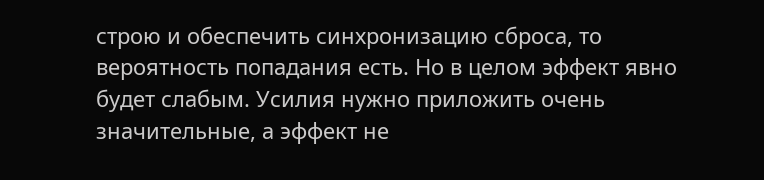строю и обеспечить синхронизацию сброса, то вероятность попадания есть. Но в целом эффект явно будет слабым. Усилия нужно приложить очень значительные, а эффект не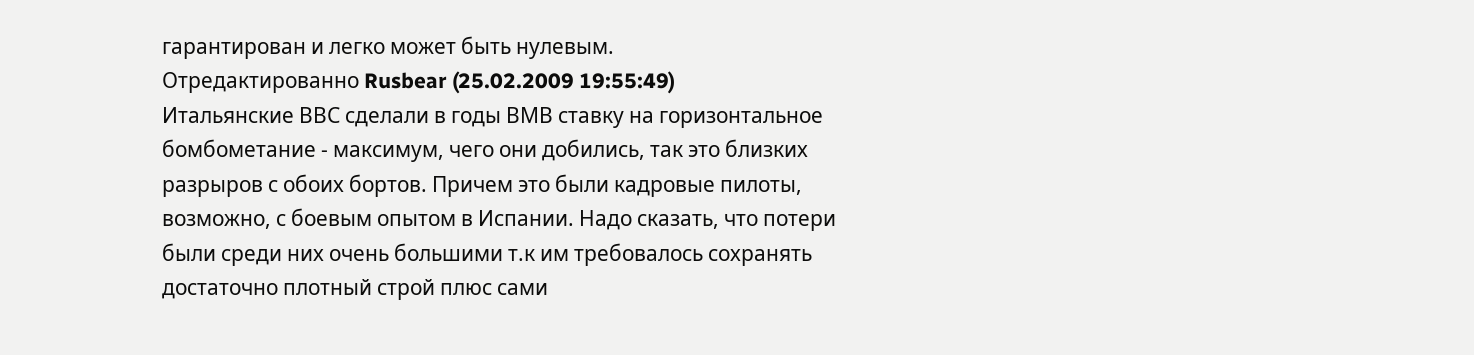гарантирован и легко может быть нулевым.
Отредактированно Rusbear (25.02.2009 19:55:49)
Итальянские ВВС сделали в годы ВМВ ставку на горизонтальное бомбометание - максимум, чего они добились, так это близких разрыров с обоих бортов. Причем это были кадровые пилоты, возможно, с боевым опытом в Испании. Надо сказать, что потери были среди них очень большими т.к им требовалось сохранять достаточно плотный строй плюс сами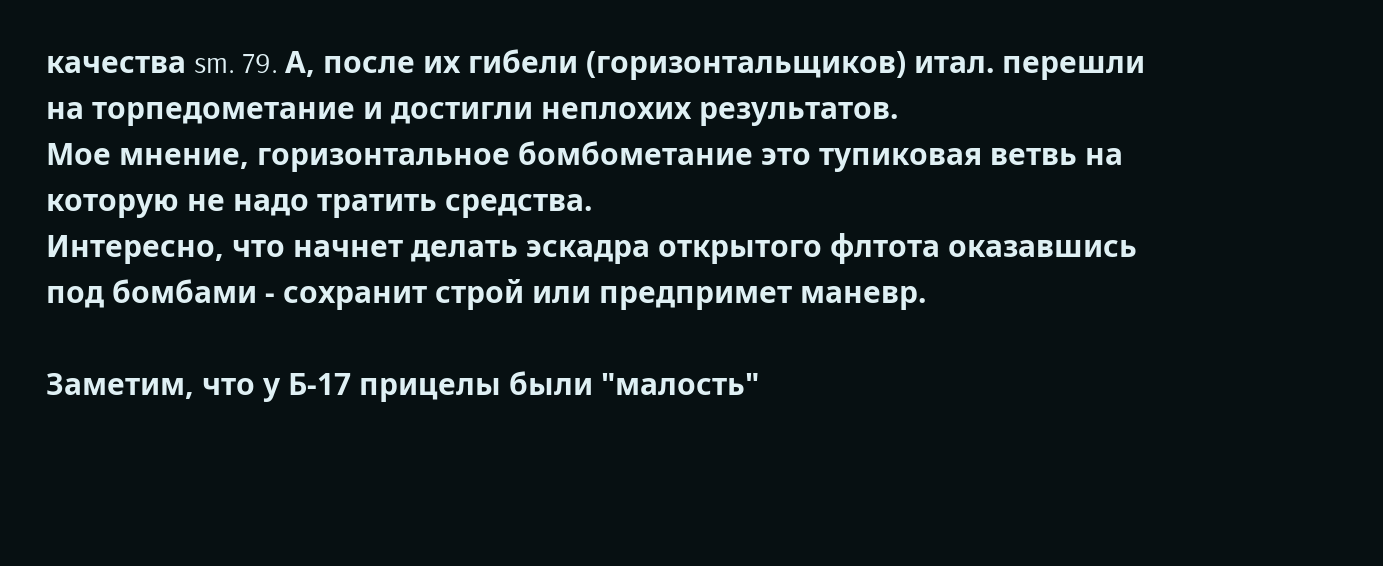качества sm. 79. А, после их гибели (горизонтальщиков) итал. перешли на торпедометание и достигли неплохих результатов.
Мое мнение, горизонтальное бомбометание это тупиковая ветвь на которую не надо тратить средства.
Интересно, что начнет делать эскадра открытого флтота оказавшись под бомбами - сохранит строй или предпримет маневр.

Заметим, что у Б-17 прицелы были "малость"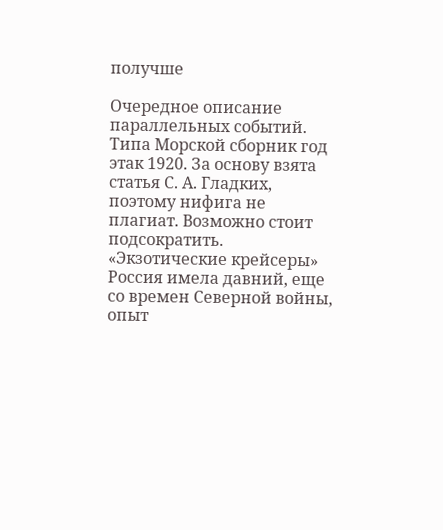получше

Очередное описание параллельных событий. Типа Морской сборник год этак 1920. За основу взята статья С. А. Гладких, поэтому нифига не плагиат. Возможно стоит подсократить.
«Экзотические крейсеры»
Россия имела давний, еще со времен Северной войны, опыт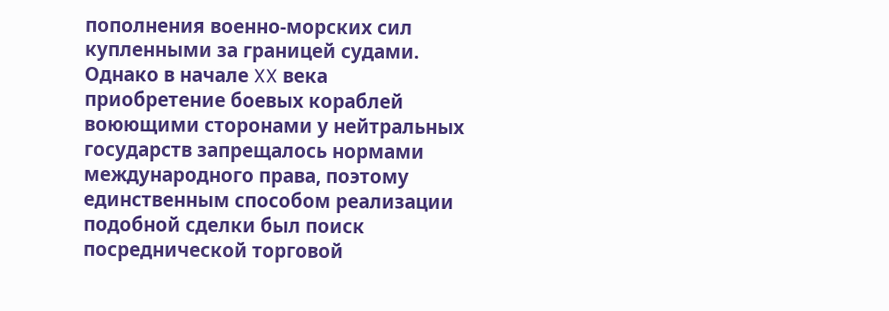пополнения военно-морских сил купленными за границей судами. Однако в начале XX века приобретение боевых кораблей воюющими сторонами у нейтральных государств запрещалось нормами международного права, поэтому единственным способом реализации подобной сделки был поиск посреднической торговой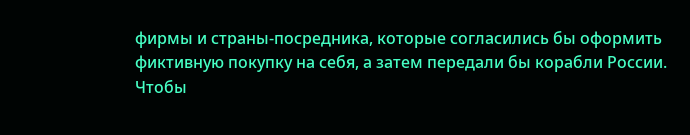фирмы и страны-посредника, которые согласились бы оформить фиктивную покупку на себя, а затем передали бы корабли России. Чтобы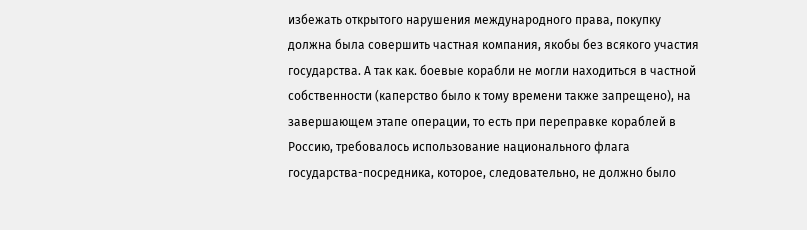избежать открытого нарушения международного права, покупку должна была совершить частная компания, якобы без всякого участия государства. А так как. боевые корабли не могли находиться в частной собственности (каперство было к тому времени также запрещено), на завершающем этапе операции, то есть при переправке кораблей в Россию, требовалось использование национального флага государства-посредника, которое, следовательно, не должно было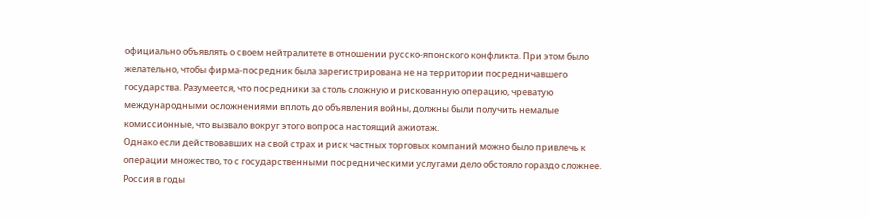официально объявлять о своем нейтралитете в отношении русско-японского конфликта. При этом было желательно, чтобы фирма-посредник была зарегистрирована не на территории посредничавшего государства. Разумеется, что посредники за столь сложную и рискованную операцию, чреватую международными осложнениями вплоть до объявления войны, должны были получить немалые комиссионные, что вызвало вокруг этого вопроса настоящий ажиотаж.
Однако если действовавших на свой страх и риск частных торговых компаний можно было привлечь к операции множество, то с государственными посредническими услугами дело обстояло гораздо сложнее. Россия в годы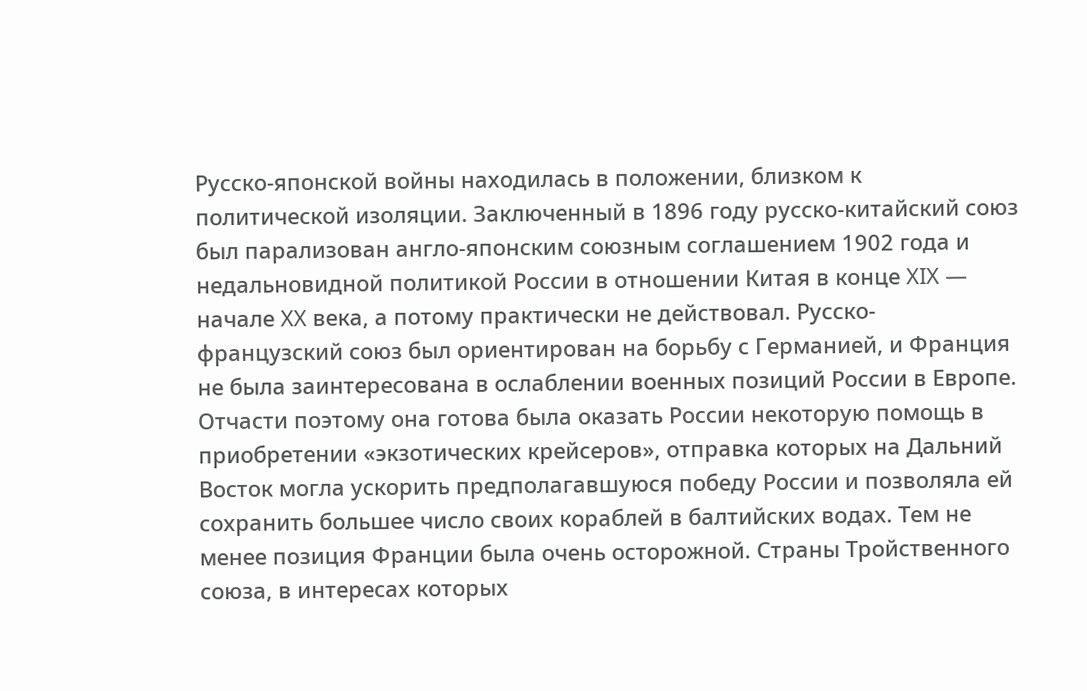Русско-японской войны находилась в положении, близком к политической изоляции. Заключенный в 1896 году русско-китайский союз был парализован англо-японским союзным соглашением 1902 года и недальновидной политикой России в отношении Китая в конце XIX — начале XX века, а потому практически не действовал. Русско-французский союз был ориентирован на борьбу с Германией, и Франция не была заинтересована в ослаблении военных позиций России в Европе. Отчасти поэтому она готова была оказать России некоторую помощь в приобретении «экзотических крейсеров», отправка которых на Дальний Восток могла ускорить предполагавшуюся победу России и позволяла ей сохранить большее число своих кораблей в балтийских водах. Тем не менее позиция Франции была очень осторожной. Страны Тройственного союза, в интересах которых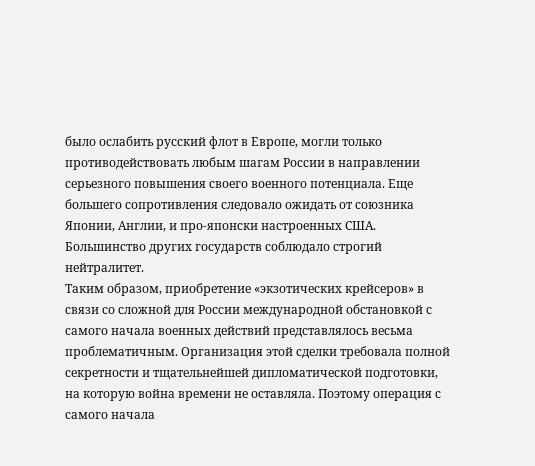было ослабить русский флот в Европе, могли только противодействовать любым шагам России в направлении серьезного повышения своего военного потенциала. Еще большего сопротивления следовало ожидать от союзника Японии, Англии, и про-японски настроенных США. Большинство других государств соблюдало строгий нейтралитет.
Таким образом, приобретение «экзотических крейсеров» в связи со сложной для России международной обстановкой с самого начала военных действий представлялось весьма проблематичным. Организация этой сделки требовала полной секретности и тщательнейшей дипломатической подготовки, на которую война времени не оставляла. Поэтому операция с самого начала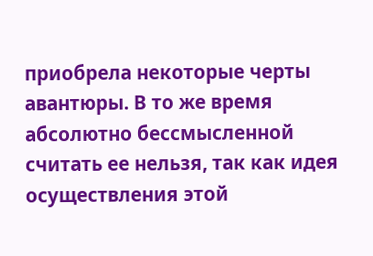приобрела некоторые черты авантюры. В то же время абсолютно бессмысленной считать ее нельзя, так как идея осуществления этой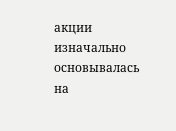акции изначально основывалась на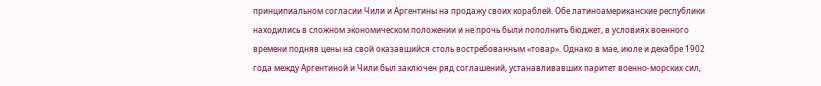принципиальном согласии Чили и Аргентины на продажу своих кораблей. Обе латиноамериканские республики находились в сложном экономическом положении и не прочь были пополнить бюджет, в условиях военного времени подняв цены на свой оказавшийся столь востребованным «товар». Однако в мае, июле и декабре 1902 года между Аргентиной и Чили был заключен ряд соглашений, устанавливавших паритет военно-морских сил,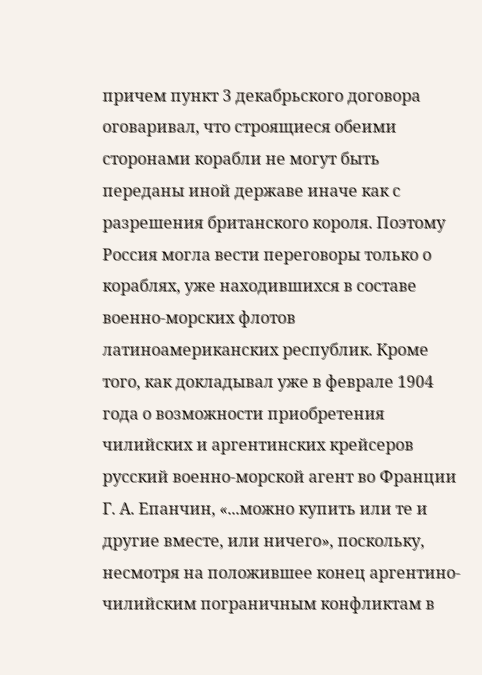причем пункт 3 декабрьского договора оговаривал, что строящиеся обеими сторонами корабли не могут быть переданы иной державе иначе как с разрешения британского короля. Поэтому Россия могла вести переговоры только о кораблях, уже находившихся в составе военно-морских флотов латиноамериканских республик. Кроме того, как докладывал уже в феврале 1904 года о возможности приобретения чилийских и аргентинских крейсеров русский военно-морской агент во Франции Г. А. Епанчин, «...можно купить или те и другие вместе, или ничего», поскольку, несмотря на положившее конец аргентино-чилийским пограничным конфликтам в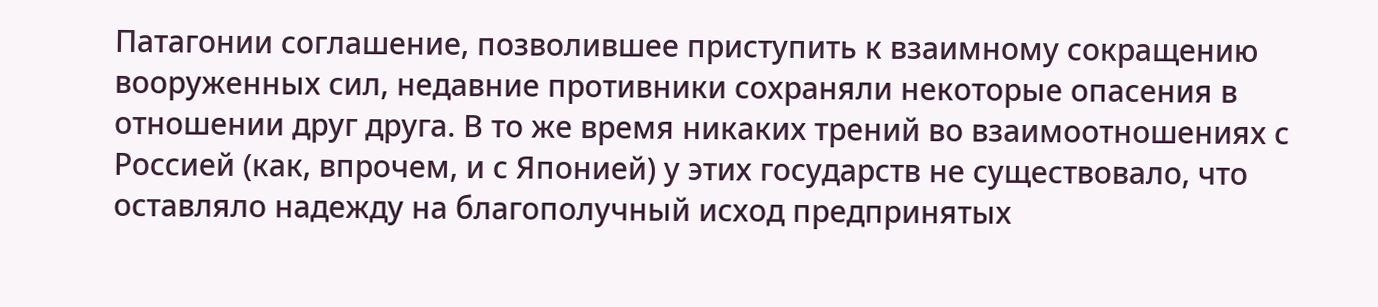Патагонии соглашение, позволившее приступить к взаимному сокращению вооруженных сил, недавние противники сохраняли некоторые опасения в отношении друг друга. В то же время никаких трений во взаимоотношениях с Россией (как, впрочем, и с Японией) у этих государств не существовало, что оставляло надежду на благополучный исход предпринятых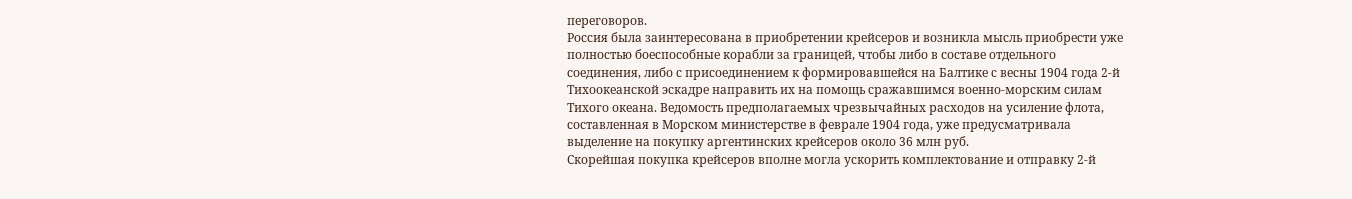переговоров.
Россия была заинтересована в приобретении крейсеров и возникла мысль приобрести уже полностью боеспособные корабли за границей, чтобы либо в составе отдельного соединения, либо с присоединением к формировавшейся на Балтике с весны 1904 года 2-й Тихоокеанской эскадре направить их на помощь сражавшимся военно-морским силам Тихого океана. Ведомость предполагаемых чрезвычайных расходов на усиление флота, составленная в Морском министерстве в феврале 1904 года, уже предусматривала выделение на покупку аргентинских крейсеров около 36 млн руб.
Скорейшая покупка крейсеров вполне могла ускорить комплектование и отправку 2-й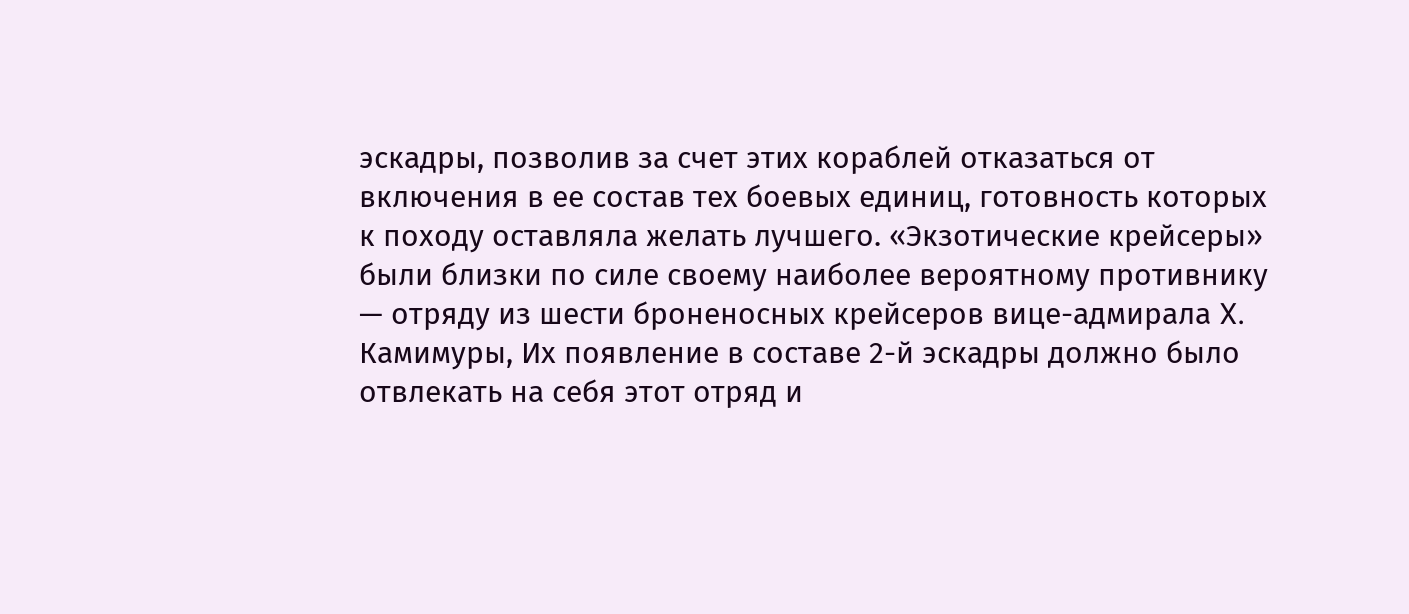эскадры, позволив за счет этих кораблей отказаться от включения в ее состав тех боевых единиц, готовность которых к походу оставляла желать лучшего. «Экзотические крейсеры» были близки по силе своему наиболее вероятному противнику — отряду из шести броненосных крейсеров вице-адмирала X. Камимуры, Их появление в составе 2-й эскадры должно было отвлекать на себя этот отряд и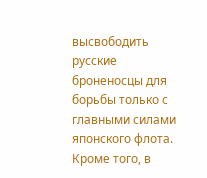высвободить русские броненосцы для борьбы только с главными силами японского флота. Кроме того, в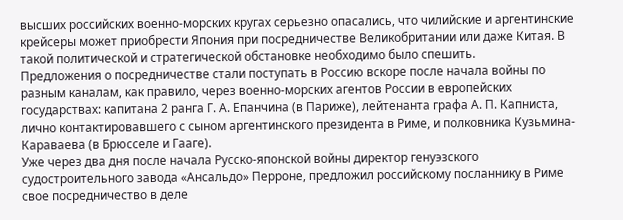высших российских военно-морских кругах серьезно опасались, что чилийские и аргентинские крейсеры может приобрести Япония при посредничестве Великобритании или даже Китая. В такой политической и стратегической обстановке необходимо было спешить.
Предложения о посредничестве стали поступать в Россию вскоре после начала войны по разным каналам, как правило, через военно-морских агентов России в европейских государствах: капитана 2 ранга Г. А. Епанчина (в Париже), лейтенанта графа А. П. Капниста, лично контактировавшего с сыном аргентинского президента в Риме, и полковника Кузьмина-Караваева (в Брюсселе и Гааге).
Уже через два дня после начала Русско-японской войны директор генуэзского судостроительного завода «Ансальдо» Перроне, предложил российскому посланнику в Риме свое посредничество в деле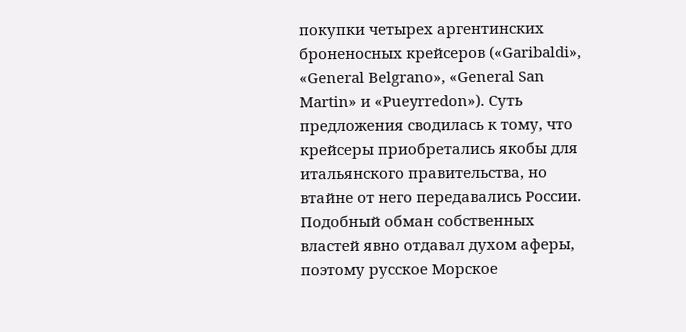покупки четырех аргентинских броненосных крейсеров («Garibaldi», «General Belgrano», «General San Martin» и «Pueyrredon»). Суть предложения сводилась к тому, что крейсеры приобретались якобы для итальянского правительства, но втайне от него передавались России. Подобный обман собственных властей явно отдавал духом аферы, поэтому русское Морское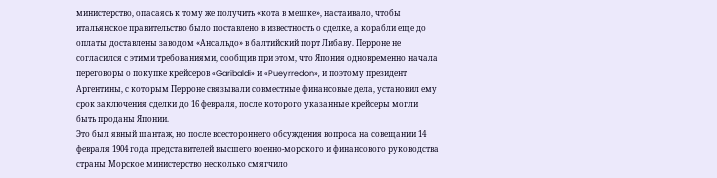министерство, опасаясь к тому же получить «кота в мешке», настаивало, чтобы итальянское правительство было поставлено в известность о сделке, а корабли еще до оплаты доставлены заводом «Ансальдо» в балтийский порт Либаву. Перроне не согласился с этими требованиями, сообщив при этом, что Япония одновременно начала переговоры о покупке крейсеров «Garibaldi» и «Pueyrredon», и поэтому президент Аргентины, с которым Перроне связывали совместные финансовые дела, установил ему срок заключения сделки до 16 февраля, после которого указанные крейсеры могли быть проданы Японии.
Это был явный шантаж, но после всестороннего обсуждения вопроса на совещании 14 февраля 1904 года представителей высшего военно-морского и финансового руководства страны Морское министерство несколько смягчило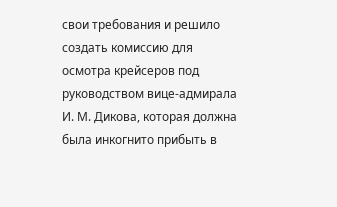свои требования и решило создать комиссию для осмотра крейсеров под руководством вице-адмирала И. М. Дикова, которая должна была инкогнито прибыть в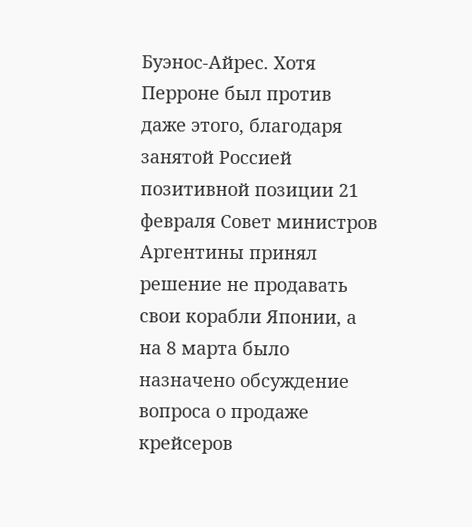Буэнос-Айрес. Хотя Перроне был против даже этого, благодаря занятой Россией позитивной позиции 21 февраля Совет министров Аргентины принял решение не продавать свои корабли Японии, а на 8 марта было назначено обсуждение вопроса о продаже крейсеров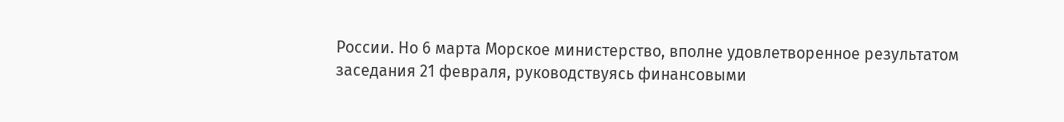России. Но 6 марта Морское министерство, вполне удовлетворенное результатом заседания 21 февраля, руководствуясь финансовыми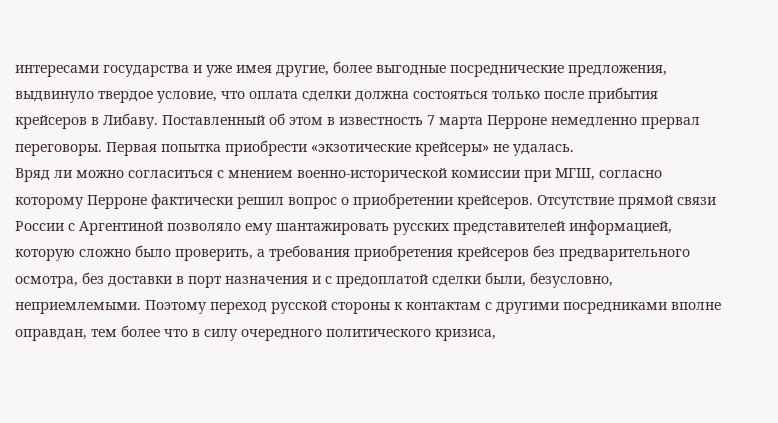интересами государства и уже имея другие, более выгодные посреднические предложения, выдвинуло твердое условие, что оплата сделки должна состояться только после прибытия крейсеров в Либаву. Поставленный об этом в известность 7 марта Перроне немедленно прервал переговоры. Первая попытка приобрести «экзотические крейсеры» не удалась.
Вряд ли можно согласиться с мнением военно-исторической комиссии при МГШ, согласно которому Перроне фактически решил вопрос о приобретении крейсеров. Отсутствие прямой связи России с Аргентиной позволяло ему шантажировать русских представителей информацией, которую сложно было проверить, а требования приобретения крейсеров без предварительного осмотра, без доставки в порт назначения и с предоплатой сделки были, безусловно, неприемлемыми. Поэтому переход русской стороны к контактам с другими посредниками вполне оправдан, тем более что в силу очередного политического кризиса,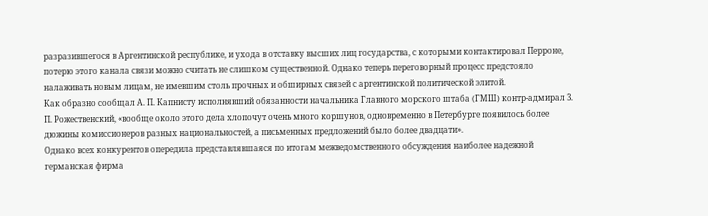разразившегося в Аргентинской республике, и ухода в отставку высших лиц государства, с которыми контактировал Перроне, потерю этого канала связи можно считать не слишком существенной. Однако теперь переговорный процесс предстояло налаживать новым лицам, не имевшим столь прочных и обширных связей с аргентинской политической элитой.
Как образно сообщал А. П. Капнисту исполнявший обязанности начальника Главного морского штаба (ГМШ) контр-адмирал 3. П. Рожественский, «вообще около этого дела хлопочут очень много коршунов, одновременно в Петербурге появилось более дюжины комиссионеров разных национальностей, а письменных предложений было более двадцати».
Однако всех конкурентов опередила представлявшаяся по итогам межведомственного обсуждения наиболее надежной германская фирма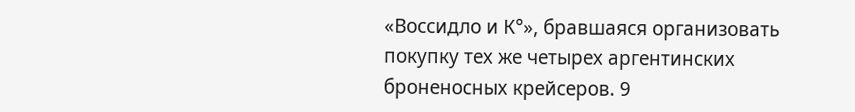«Воссидло и К°», бравшаяся организовать покупку тех же четырех аргентинских броненосных крейсеров. 9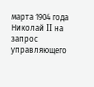марта 1904 года Николай II на запрос управляющего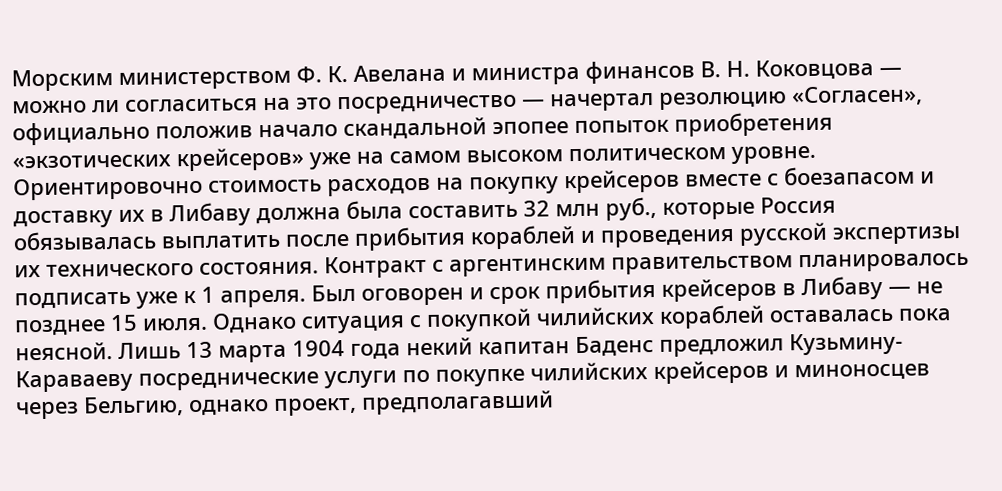Морским министерством Ф. К. Авелана и министра финансов В. Н. Коковцова — можно ли согласиться на это посредничество — начертал резолюцию «Согласен», официально положив начало скандальной эпопее попыток приобретения «экзотических крейсеров» уже на самом высоком политическом уровне.
Ориентировочно стоимость расходов на покупку крейсеров вместе с боезапасом и доставку их в Либаву должна была составить 32 млн руб., которые Россия обязывалась выплатить после прибытия кораблей и проведения русской экспертизы их технического состояния. Контракт с аргентинским правительством планировалось подписать уже к 1 апреля. Был оговорен и срок прибытия крейсеров в Либаву — не позднее 15 июля. Однако ситуация с покупкой чилийских кораблей оставалась пока неясной. Лишь 13 марта 1904 года некий капитан Баденс предложил Кузьмину-Караваеву посреднические услуги по покупке чилийских крейсеров и миноносцев через Бельгию, однако проект, предполагавший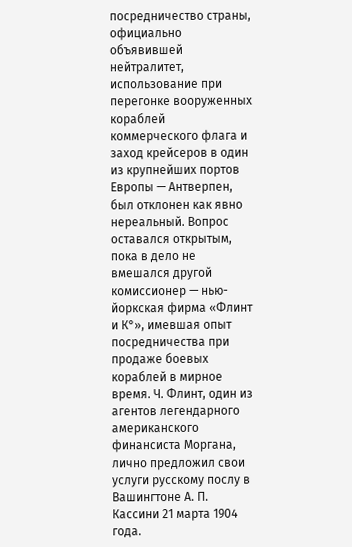посредничество страны, официально объявившей нейтралитет, использование при перегонке вооруженных кораблей коммерческого флага и заход крейсеров в один из крупнейших портов Европы — Антверпен, был отклонен как явно нереальный. Вопрос оставался открытым, пока в дело не вмешался другой комиссионер — нью-йоркская фирма «Флинт и К°», имевшая опыт посредничества при продаже боевых кораблей в мирное время. Ч. Флинт, один из агентов легендарного американского финансиста Моргана, лично предложил свои услуги русскому послу в Вашингтоне А. П. Кассини 21 марта 1904 года.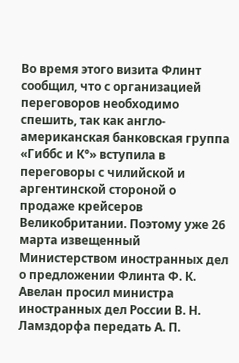Во время этого визита Флинт сообщил, что с организацией переговоров необходимо спешить, так как англо-американская банковская группа «Гиббс и К°» вступила в переговоры с чилийской и аргентинской стороной о продаже крейсеров Великобритании. Поэтому уже 26 марта извещенный Министерством иностранных дел о предложении Флинта Ф. К. Авелан просил министра иностранных дел России В. Н. Ламздорфа передать А. П.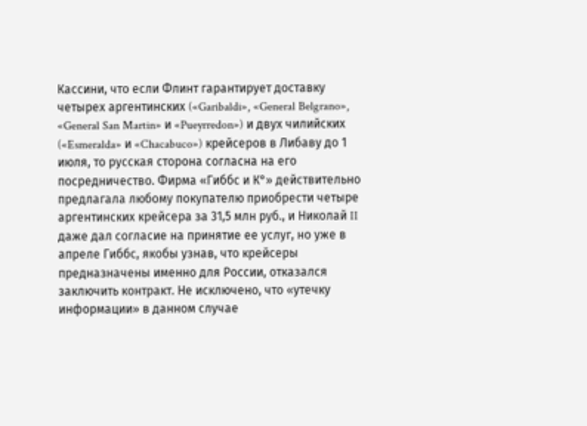Кассини, что если Флинт гарантирует доставку четырех аргентинских («Garibaldi», «General Belgrano», «General San Martin» и «Pueyrredon») и двух чилийских («Esmeralda» и «Chacabuco») крейсеров в Либаву до 1 июля, то русская сторона согласна на его посредничество. Фирма «Гиббс и К°» действительно предлагала любому покупателю приобрести четыре аргентинских крейсера за 31,5 млн руб., и Николай II даже дал согласие на принятие ее услуг, но уже в апреле Гиббс, якобы узнав, что крейсеры предназначены именно для России, отказался заключить контракт. Не исключено, что «утечку информации» в данном случае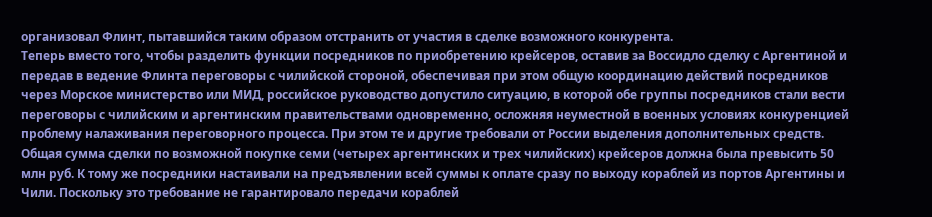организовал Флинт, пытавшийся таким образом отстранить от участия в сделке возможного конкурента.
Теперь вместо того, чтобы разделить функции посредников по приобретению крейсеров, оставив за Воссидло сделку с Аргентиной и передав в ведение Флинта переговоры с чилийской стороной, обеспечивая при этом общую координацию действий посредников через Морское министерство или МИД, российское руководство допустило ситуацию, в которой обе группы посредников стали вести переговоры с чилийским и аргентинским правительствами одновременно, осложняя неуместной в военных условиях конкуренцией проблему налаживания переговорного процесса. При этом те и другие требовали от России выделения дополнительных средств. Общая сумма сделки по возможной покупке семи (четырех аргентинских и трех чилийских) крейсеров должна была превысить 50 млн руб. К тому же посредники настаивали на предъявлении всей суммы к оплате сразу по выходу кораблей из портов Аргентины и Чили. Поскольку это требование не гарантировало передачи кораблей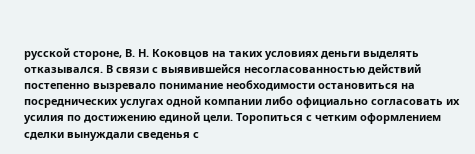русской стороне, В. Н. Коковцов на таких условиях деньги выделять отказывался. В связи с выявившейся несогласованностью действий постепенно вызревало понимание необходимости остановиться на посреднических услугах одной компании либо официально согласовать их усилия по достижению единой цели. Торопиться с четким оформлением сделки вынуждали сведенья с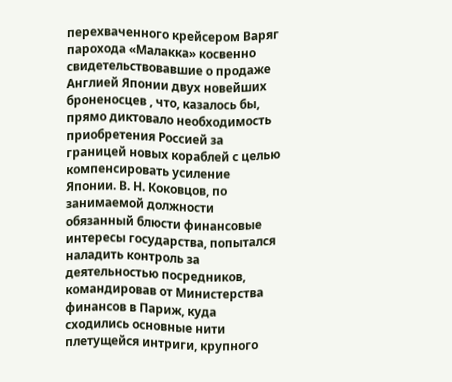перехваченного крейсером Варяг парохода «Малакка» косвенно свидетельствовавшие о продаже Англией Японии двух новейших броненосцев , что, казалось бы, прямо диктовало необходимость приобретения Россией за границей новых кораблей с целью компенсировать усиление Японии. В. Н. Коковцов, по занимаемой должности обязанный блюсти финансовые интересы государства, попытался наладить контроль за деятельностью посредников, командировав от Министерства финансов в Париж, куда сходились основные нити плетущейся интриги, крупного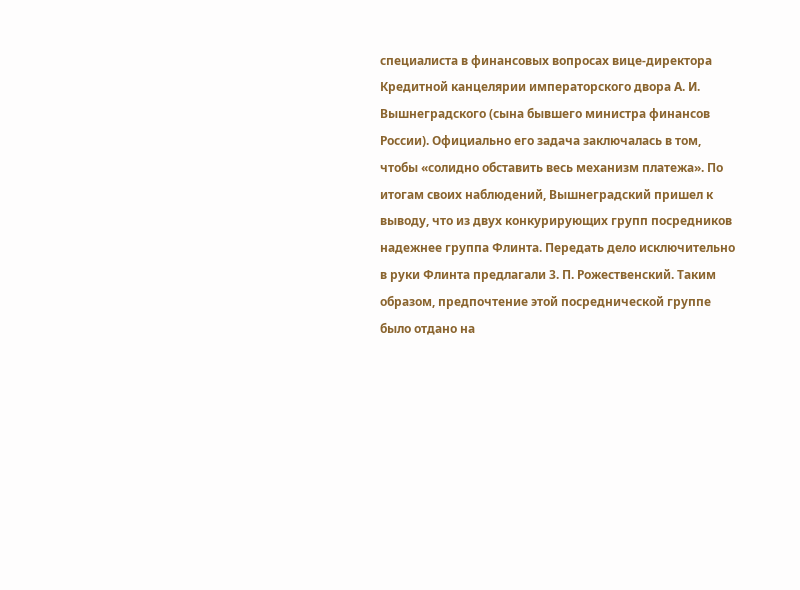специалиста в финансовых вопросах вице-директора Кредитной канцелярии императорского двора А. И. Вышнеградского (сына бывшего министра финансов России). Официально его задача заключалась в том, чтобы «солидно обставить весь механизм платежа». По итогам своих наблюдений, Вышнеградский пришел к выводу, что из двух конкурирующих групп посредников надежнее группа Флинта. Передать дело исключительно в руки Флинта предлагали 3. П. Рожественский. Таким образом, предпочтение этой посреднической группе было отдано на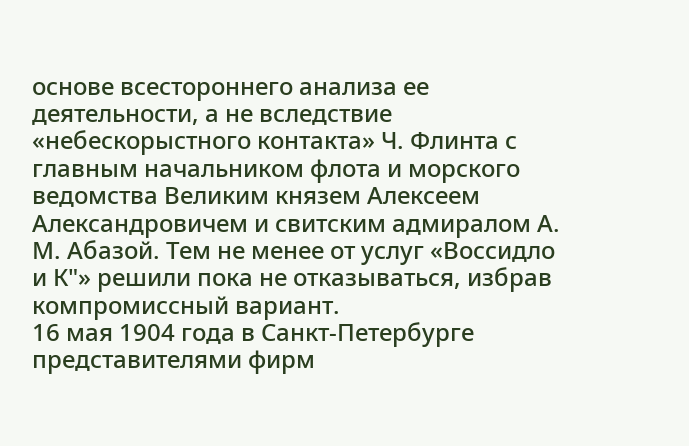основе всестороннего анализа ее деятельности, а не вследствие «небескорыстного контакта» Ч. Флинта с главным начальником флота и морского ведомства Великим князем Алексеем Александровичем и свитским адмиралом А. М. Абазой. Тем не менее от услуг «Воссидло и К"» решили пока не отказываться, избрав компромиссный вариант.
16 мая 1904 года в Санкт-Петербурге представителями фирм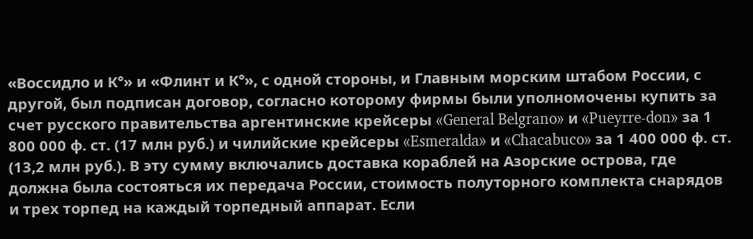«Воссидло и К°» и «Флинт и К°», с одной стороны, и Главным морским штабом России, с другой, был подписан договор, согласно которому фирмы были уполномочены купить за счет русского правительства аргентинские крейсеры «General Belgrano» и «Pueyrre-don» за 1 800 000 ф. ст. (17 млн руб.) и чилийские крейсеры «Esmeralda» и «Chacabuco» за 1 400 000 ф. ст. (13,2 млн руб.). В эту сумму включались доставка кораблей на Азорские острова, где должна была состояться их передача России, стоимость полуторного комплекта снарядов и трех торпед на каждый торпедный аппарат. Если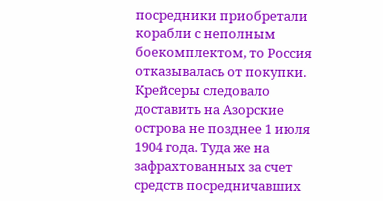посредники приобретали корабли с неполным боекомплектом, то Россия отказывалась от покупки. Крейсеры следовало доставить на Азорские острова не позднее 1 июля 1904 года. Туда же на зафрахтованных за счет средств посредничавших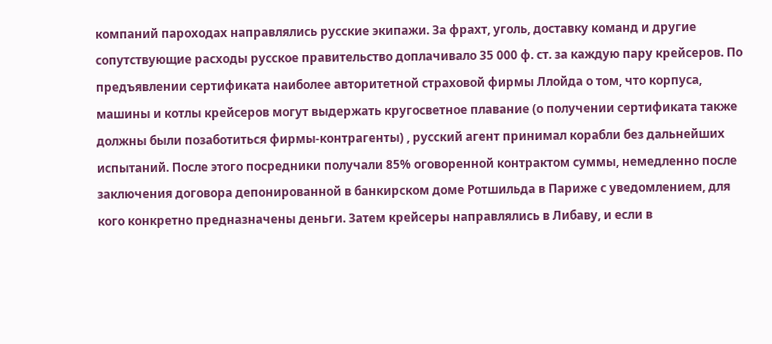компаний пароходах направлялись русские экипажи. За фрахт, уголь, доставку команд и другие сопутствующие расходы русское правительство доплачивало 35 000 ф. ст. за каждую пару крейсеров. По предъявлении сертификата наиболее авторитетной страховой фирмы Ллойда о том, что корпуса, машины и котлы крейсеров могут выдержать кругосветное плавание (о получении сертификата также должны были позаботиться фирмы-контрагенты) , русский агент принимал корабли без дальнейших испытаний. После этого посредники получали 85% оговоренной контрактом суммы, немедленно после заключения договора депонированной в банкирском доме Ротшильда в Париже с уведомлением, для кого конкретно предназначены деньги. Затем крейсеры направлялись в Либаву, и если в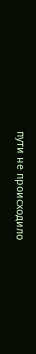пути не происходило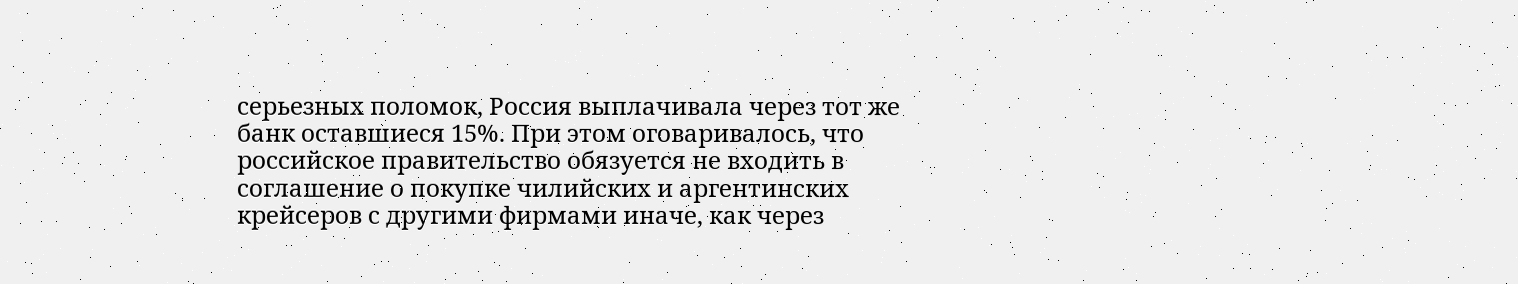серьезных поломок, Россия выплачивала через тот же банк оставшиеся 15%. При этом оговаривалось, что российское правительство обязуется не входить в соглашение о покупке чилийских и аргентинских крейсеров с другими фирмами иначе, как через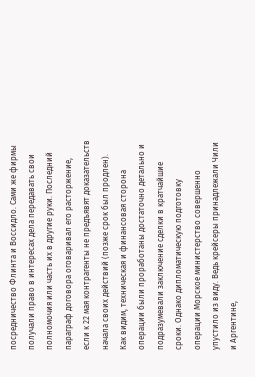посредничество Флинта и Воссидло. Сами же фирмы получали право в интересах дела передавать свои полномочия или часть их в другие руки. Последний параграф договора оговаривал его расторжение, если к 22 мая контрагенты не предъявят доказательств начала своих действий (позже срок был продлен).
Как видим, техническая и финансовая сторона операции были проработаны достаточно детально и подразумевали заключение сделки в кратчайшие сроки. Однако дипломатическую подготовку операции Морское министерство совершенно упустило из виду. Ведь крейсеры принадлежали Чили и Аргентине,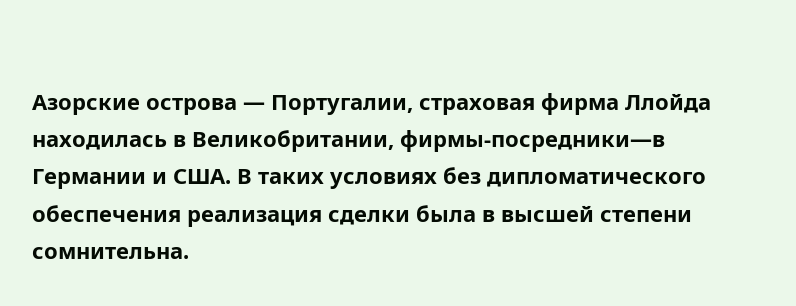Азорские острова — Португалии, страховая фирма Ллойда находилась в Великобритании, фирмы-посредники—в Германии и США. В таких условиях без дипломатического обеспечения реализация сделки была в высшей степени сомнительна.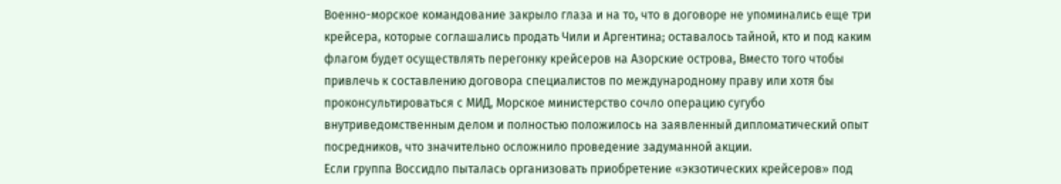Военно-морское командование закрыло глаза и на то, что в договоре не упоминались еще три крейсера, которые соглашались продать Чили и Аргентина; оставалось тайной, кто и под каким флагом будет осуществлять перегонку крейсеров на Азорские острова, Вместо того чтобы привлечь к составлению договора специалистов по международному праву или хотя бы проконсультироваться с МИД, Морское министерство сочло операцию сугубо внутриведомственным делом и полностью положилось на заявленный дипломатический опыт посредников, что значительно осложнило проведение задуманной акции.
Если группа Воссидло пыталась организовать приобретение «экзотических крейсеров» под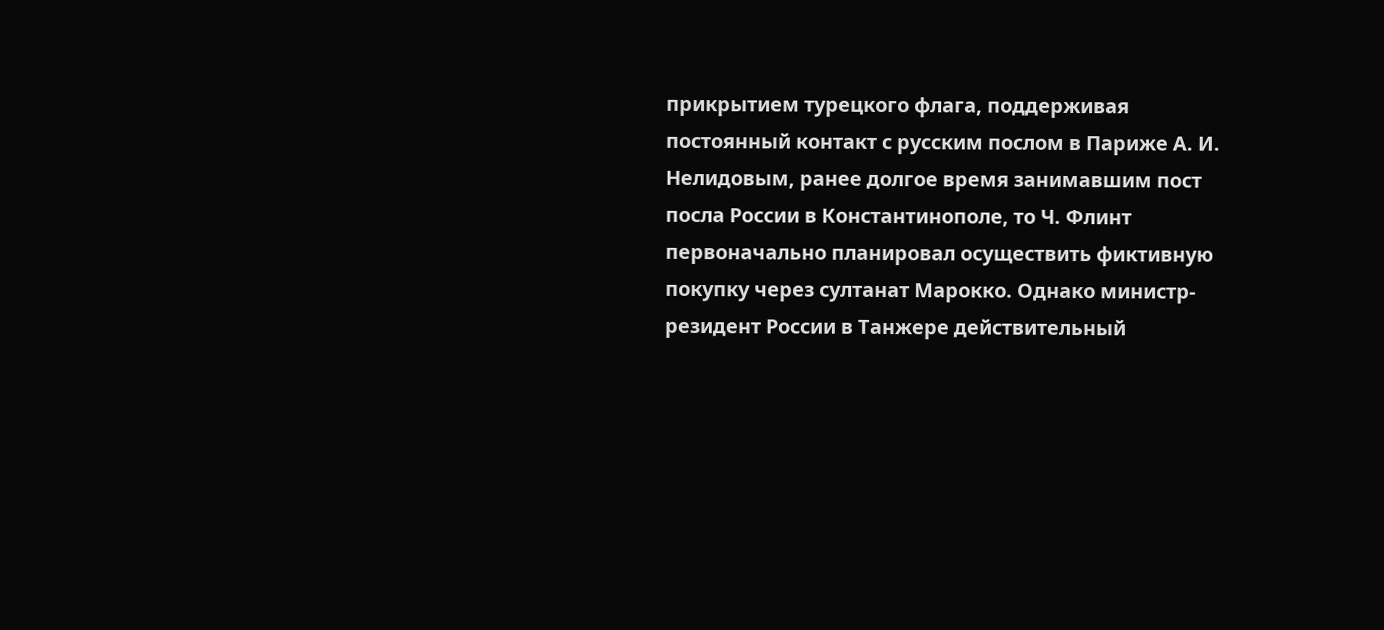прикрытием турецкого флага, поддерживая постоянный контакт с русским послом в Париже А. И. Нелидовым, ранее долгое время занимавшим пост посла России в Константинополе, то Ч. Флинт первоначально планировал осуществить фиктивную покупку через султанат Марокко. Однако министр-резидент России в Танжере действительный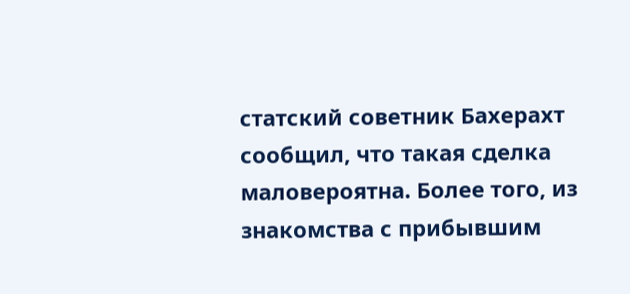статский советник Бахерахт сообщил, что такая сделка маловероятна. Более того, из знакомства с прибывшим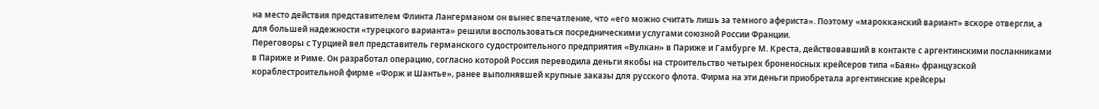на место действия представителем Флинта Лангерманом он вынес впечатление, что «его можно считать лишь за темного афериста». Поэтому «марокканский вариант» вскоре отвергли, а для большей надежности «турецкого варианта» решили воспользоваться посредническими услугами союзной России Франции.
Переговоры с Турцией вел представитель германского судостроительного предприятия «Вулкан» в Париже и Гамбурге М. Креста, действовавший в контакте с аргентинскими посланниками в Париже и Риме. Он разработал операцию, согласно которой Россия переводила деньги якобы на строительство четырех броненосных крейсеров типа «Баян» французской кораблестроительной фирме «Форж и Шантье», ранее выполнявшей крупные заказы для русского флота. Фирма на эти деньги приобретала аргентинские крейсеры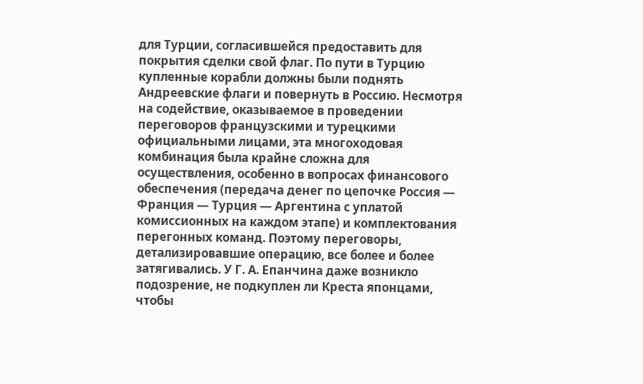для Турции, согласившейся предоставить для покрытия сделки свой флаг. По пути в Турцию купленные корабли должны были поднять Андреевские флаги и повернуть в Россию. Несмотря на содействие, оказываемое в проведении переговоров французскими и турецкими официальными лицами, эта многоходовая комбинация была крайне сложна для осуществления, особенно в вопросах финансового обеспечения (передача денег по цепочке Россия — Франция — Турция — Аргентина с уплатой комиссионных на каждом этапе) и комплектования перегонных команд. Поэтому переговоры, детализировавшие операцию, все более и более затягивались. У Г. А. Епанчина даже возникло подозрение, не подкуплен ли Креста японцами, чтобы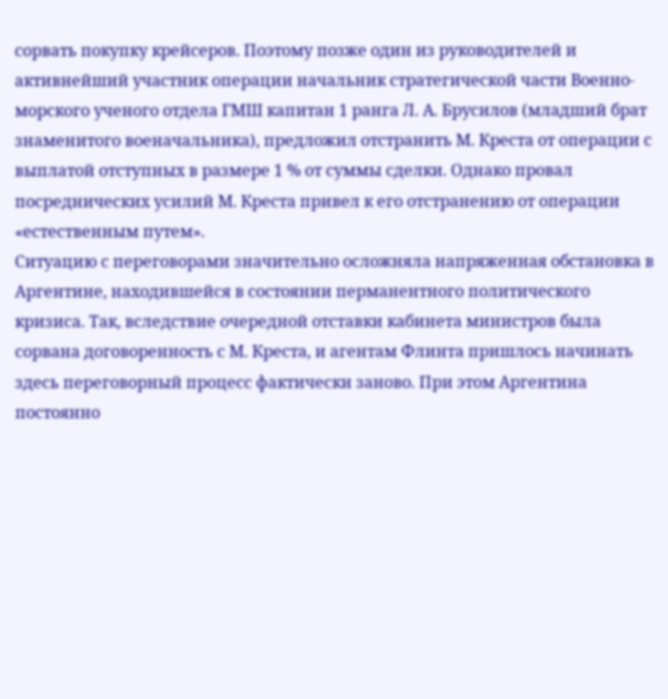сорвать покупку крейсеров. Поэтому позже один из руководителей и активнейший участник операции начальник стратегической части Военно-морского ученого отдела ГМШ капитан 1 ранга Л. А. Брусилов (младший брат знаменитого военачальника), предложил отстранить М. Креста от операции с выплатой отступных в размере 1 % от суммы сделки. Однако провал посреднических усилий М. Креста привел к его отстранению от операции «естественным путем».
Ситуацию с переговорами значительно осложняла напряженная обстановка в Аргентине, находившейся в состоянии перманентного политического кризиса. Так, вследствие очередной отставки кабинета министров была сорвана договоренность с М. Креста, и агентам Флинта пришлось начинать здесь переговорный процесс фактически заново. При этом Аргентина постоянно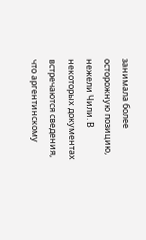занимала более осторожную позицию, нежели Чили. В некоторых документах встречаются сведения, что аргентинскому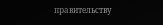правительству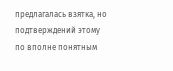предлагалась взятка, но подтверждений этому по вполне понятным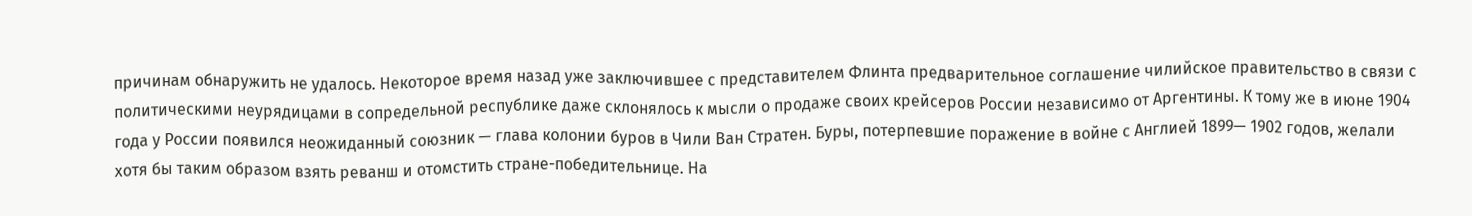причинам обнаружить не удалось. Некоторое время назад уже заключившее с представителем Флинта предварительное соглашение чилийское правительство в связи с политическими неурядицами в сопредельной республике даже склонялось к мысли о продаже своих крейсеров России независимо от Аргентины. К тому же в июне 1904 года у России появился неожиданный союзник — глава колонии буров в Чили Ван Стратен. Буры, потерпевшие поражение в войне с Англией 1899— 1902 годов, желали хотя бы таким образом взять реванш и отомстить стране-победительнице. На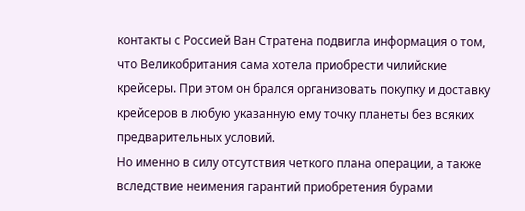контакты с Россией Ван Стратена подвигла информация о том, что Великобритания сама хотела приобрести чилийские крейсеры. При этом он брался организовать покупку и доставку крейсеров в любую указанную ему точку планеты без всяких предварительных условий.
Но именно в силу отсутствия четкого плана операции, а также вследствие неимения гарантий приобретения бурами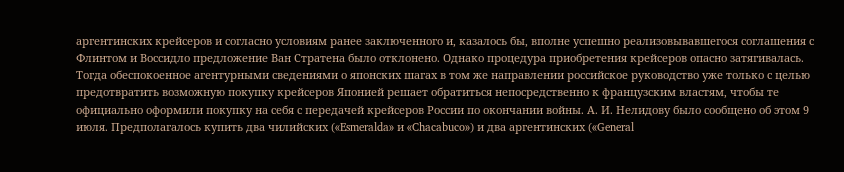аргентинских крейсеров и согласно условиям ранее заключенного и, казалось бы, вполне успешно реализовывавшегося соглашения с Флинтом и Воссидло предложение Ван Стратена было отклонено. Однако процедура приобретения крейсеров опасно затягивалась. Тогда обеспокоенное агентурными сведениями о японских шагах в том же направлении российское руководство уже только с целью предотвратить возможную покупку крейсеров Японией решает обратиться непосредственно к французским властям, чтобы те официально оформили покупку на себя с передачей крейсеров России по окончании войны. А. И. Нелидову было сообщено об этом 9 июля. Предполагалось купить два чилийских («Esmeralda» и «Chacabuco») и два аргентинских («General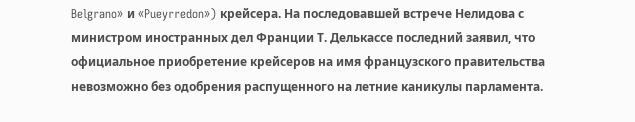Belgrano» и «Pueyrredon») крейсера. На последовавшей встрече Нелидова с министром иностранных дел Франции Т. Делькассе последний заявил, что официальное приобретение крейсеров на имя французского правительства невозможно без одобрения распущенного на летние каникулы парламента.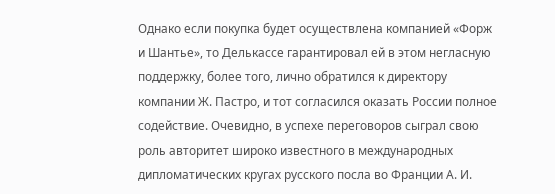Однако если покупка будет осуществлена компанией «Форж и Шантье», то Делькассе гарантировал ей в этом негласную поддержку, более того, лично обратился к директору компании Ж. Пастро, и тот согласился оказать России полное содействие. Очевидно, в успехе переговоров сыграл свою роль авторитет широко известного в международных дипломатических кругах русского посла во Франции А. И.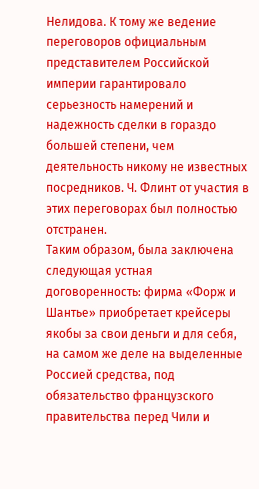Нелидова. К тому же ведение переговоров официальным представителем Российской империи гарантировало серьезность намерений и надежность сделки в гораздо большей степени, чем деятельность никому не известных посредников. Ч. Флинт от участия в этих переговорах был полностью отстранен.
Таким образом, была заключена следующая устная договоренность: фирма «Форж и Шантье» приобретает крейсеры якобы за свои деньги и для себя, на самом же деле на выделенные Россией средства, под обязательство французского правительства перед Чили и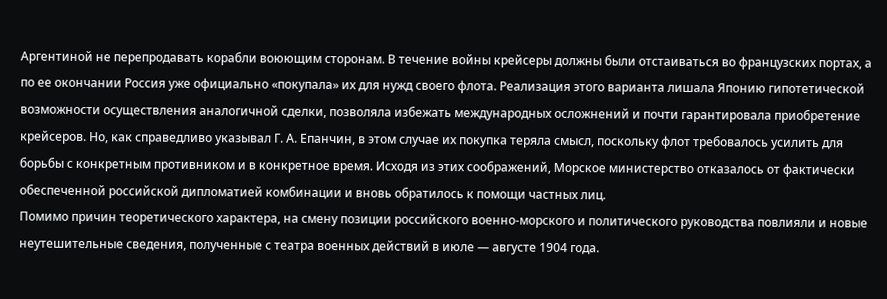Аргентиной не перепродавать корабли воюющим сторонам. В течение войны крейсеры должны были отстаиваться во французских портах, а по ее окончании Россия уже официально «покупала» их для нужд своего флота. Реализация этого варианта лишала Японию гипотетической возможности осуществления аналогичной сделки, позволяла избежать международных осложнений и почти гарантировала приобретение крейсеров. Но, как справедливо указывал Г. А. Епанчин, в этом случае их покупка теряла смысл, поскольку флот требовалось усилить для борьбы с конкретным противником и в конкретное время. Исходя из этих соображений, Морское министерство отказалось от фактически обеспеченной российской дипломатией комбинации и вновь обратилось к помощи частных лиц.
Помимо причин теоретического характера, на смену позиции российского военно-морского и политического руководства повлияли и новые неутешительные сведения, полученные с театра военных действий в июле — августе 1904 года.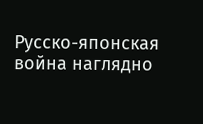Русско-японская война наглядно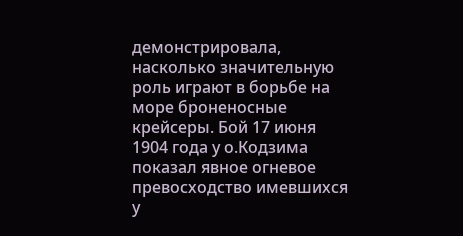демонстрировала, насколько значительную роль играют в борьбе на море броненосные крейсеры. Бой 17 июня 1904 года у о.Кодзима показал явное огневое превосходство имевшихся у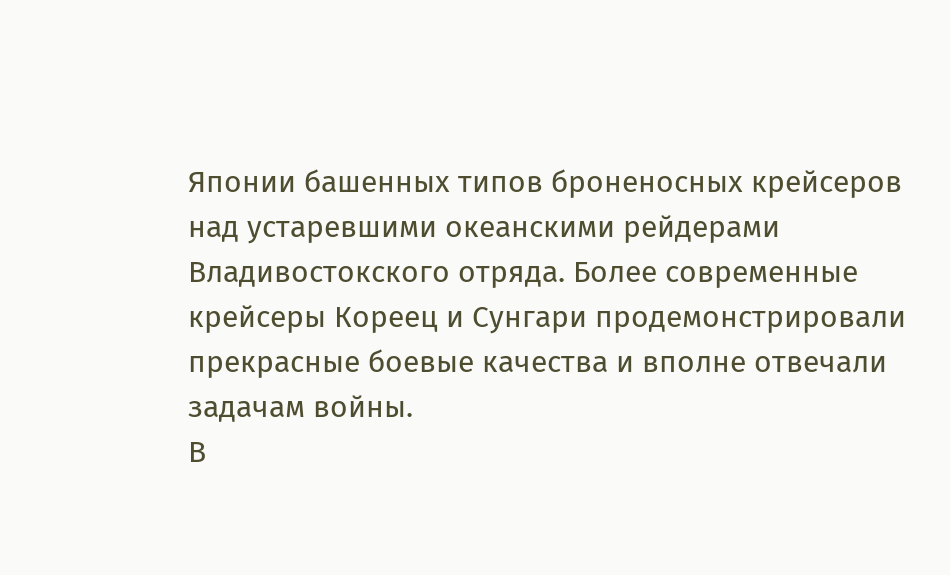Японии башенных типов броненосных крейсеров над устаревшими океанскими рейдерами Владивостокского отряда. Более современные крейсеры Кореец и Сунгари продемонстрировали прекрасные боевые качества и вполне отвечали задачам войны.
В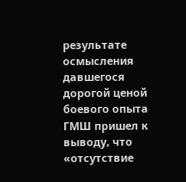результате осмысления давшегося дорогой ценой боевого опыта ГМШ пришел к выводу, что «отсутствие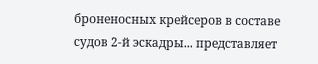броненосных крейсеров в составе судов 2-й эскадры... представляет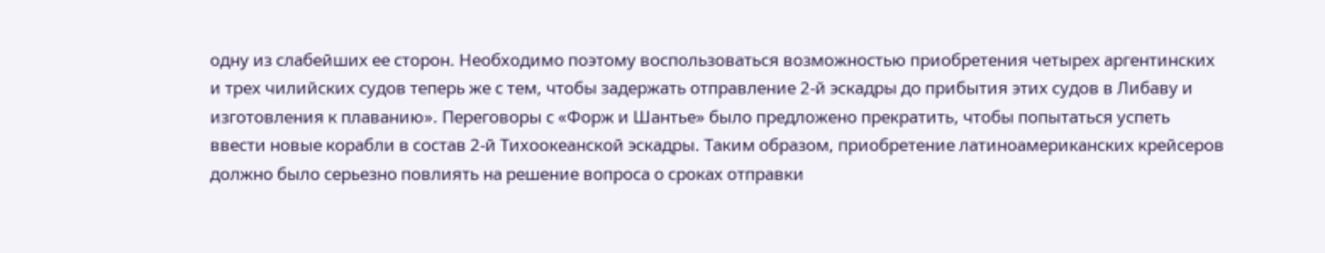одну из слабейших ее сторон. Необходимо поэтому воспользоваться возможностью приобретения четырех аргентинских и трех чилийских судов теперь же с тем, чтобы задержать отправление 2-й эскадры до прибытия этих судов в Либаву и изготовления к плаванию». Переговоры с «Форж и Шантье» было предложено прекратить, чтобы попытаться успеть ввести новые корабли в состав 2-й Тихоокеанской эскадры. Таким образом, приобретение латиноамериканских крейсеров должно было серьезно повлиять на решение вопроса о сроках отправки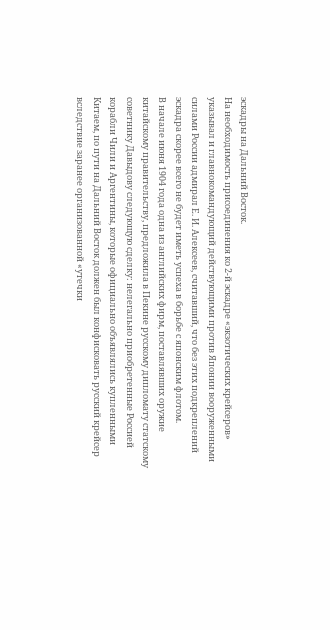эскадры на Дальний Восток.
На необходимость присоединения ко 2-й эскадре «экзотических крейсеров» указывал и главнокомандующий действующими против Японии вооруженными силами России адмирал Е. И. Алексеев, считавший, что без этих подкреплений эскадра скорее всего не будет иметь успеха в борьбе с японским флотом.
В начале июня 1904 года одна из английских фирм, поставлявших оружие китайскому правительству, предложила в Пекине русскому дипломату статскому советнику Давыдову следующую сделку: нелегально приобретенные Россией корабли Чили и Аргентины, которые официально объявлялись купленными Китаем, по пути на Дальний Восток должен был конфисковать русский крейсер вследствие заранее организованной «утечки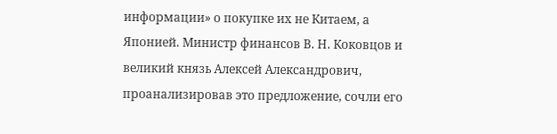информации» о покупке их не Китаем, а Японией. Министр финансов В. Н. Коковцов и великий князь Алексей Александрович, проанализировав это предложение, сочли его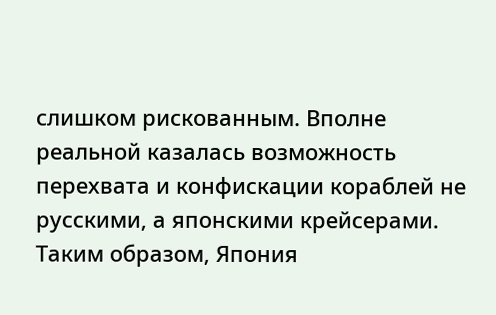слишком рискованным. Вполне реальной казалась возможность перехвата и конфискации кораблей не русскими, а японскими крейсерами. Таким образом, Япония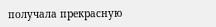получала прекрасную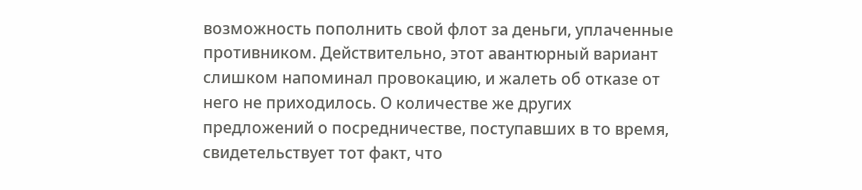возможность пополнить свой флот за деньги, уплаченные противником. Действительно, этот авантюрный вариант слишком напоминал провокацию, и жалеть об отказе от него не приходилось. О количестве же других предложений о посредничестве, поступавших в то время, свидетельствует тот факт, что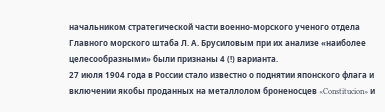начальником стратегической части военно-морского ученого отдела Главного морского штаба Л. А. Брусиловым при их анализе «наиболее целесообразными» были признаны 4 (!) варианта.
27 июля 1904 года в России стало известно о поднятии японского флага и включении якобы проданных на металлолом броненосцев «Constitucion» и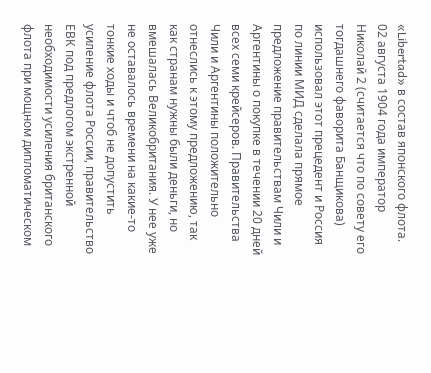«Libertad» в состав японского флота. 02 августа 1904 года император Николай 2 (считается что по совету его тогдашнего фаворита Банщикова) использовал этот прецедент и Россия по линии МИД сделала прямое предложение правительствам Чили и Аргентины о покупке в течении 20 дней всех семи крейсеров. Правительства Чили и Аргентины положительно отнеслись к этому предложению, так как странам нужны были деньги, но вмешалась Великобритания. У нее уже не оставалось времени на какие-то тонкие ходы и чтоб не допустить усиление флота России, правительство ЕВК под предлогом экстренной необходимости усиления британского флота при мощном дипломатическом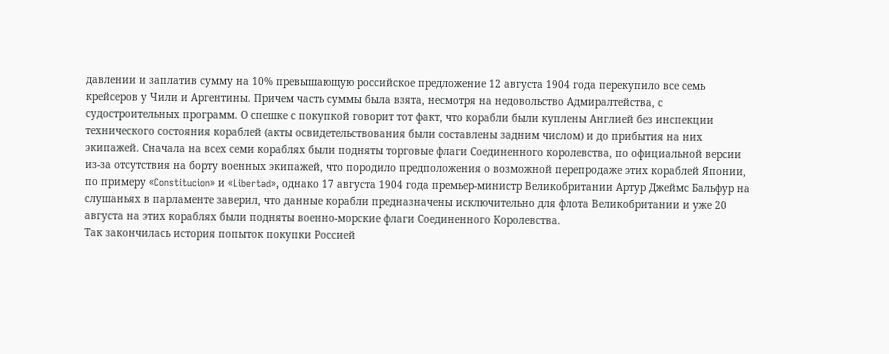давлении и заплатив сумму на 10% превышающую российское предложение 12 августа 1904 года перекупило все семь крейсеров у Чили и Аргентины. Причем часть суммы была взята, несмотря на недовольство Адмиралтейства, с судостроительных программ. О спешке с покупкой говорит тот факт, что корабли были куплены Англией без инспекции технического состояния кораблей (акты освидетельствования были составлены задним числом) и до прибытия на них экипажей. Сначала на всех семи кораблях были подняты торговые флаги Соединенного королевства, по официальной версии из-за отсутствия на борту военных экипажей, что породило предположения о возможной перепродаже этих кораблей Японии, по примеру «Constitucion» и «Libertad», однако 17 августа 1904 года премьер-министр Великобритании Артур Джеймс Бальфур на слушаньях в парламенте заверил, что данные корабли предназначены исключительно для флота Великобритании и уже 20 августа на этих кораблях были подняты военно-морские флаги Соединенного Королевства.
Так закончилась история попыток покупки Россией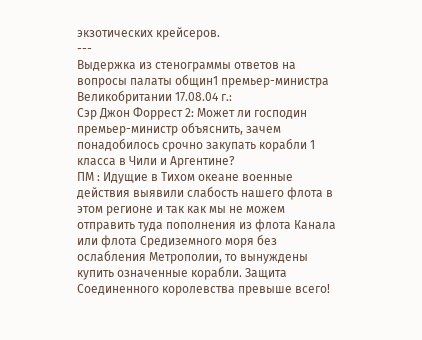экзотических крейсеров.
---
Выдержка из стенограммы ответов на вопросы палаты общин1 премьер-министра Великобритании 17.08.04 г.:
Сэр Джон Форрест 2: Может ли господин премьер-министр объяснить, зачем понадобилось срочно закупать корабли 1 класса в Чили и Аргентине?
ПМ : Идущие в Тихом океане военные действия выявили слабость нашего флота в этом регионе и так как мы не можем отправить туда пополнения из флота Канала или флота Средиземного моря без ослабления Метрополии, то вынуждены купить означенные корабли. Защита Соединенного королевства превыше всего!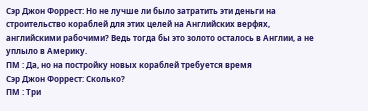Сэр Джон Форрест: Но не лучше ли было затратить эти деньги на строительство кораблей для этих целей на Английских верфях, английскими рабочими? Ведь тогда бы это золото осталось в Англии, а не уплыло в Америку.
ПМ : Да, но на постройку новых кораблей требуется время
Сэр Джон Форрест: Сколько?
ПМ : Три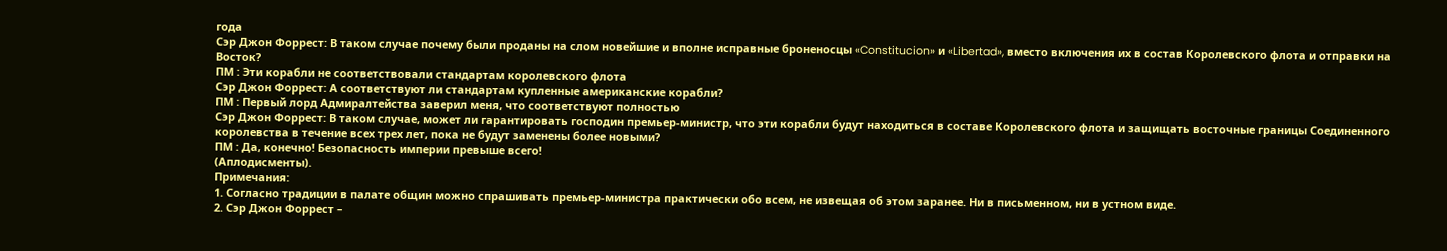года
Сэр Джон Форрест: В таком случае почему были проданы на слом новейшие и вполне исправные броненосцы «Constitucion» и «Libertad», вместо включения их в состав Королевского флота и отправки на Восток?
ПМ : Эти корабли не соответствовали стандартам королевского флота
Сэр Джон Форрест: А соответствуют ли стандартам купленные американские корабли?
ПМ : Первый лорд Адмиралтейства заверил меня, что соответствуют полностью
Сэр Джон Форрест: В таком случае, может ли гарантировать господин премьер-министр, что эти корабли будут находиться в составе Королевского флота и защищать восточные границы Соединенного королевства в течение всех трех лет, пока не будут заменены более новыми?
ПМ : Да, конечно! Безопасность империи превыше всего!
(Аплодисменты).
Примечания:
1. Согласно традиции в палате общин можно спрашивать премьер-министра практически обо всем, не извещая об этом заранее. Ни в письменном, ни в устном виде.
2. Сэр Джон Форрест –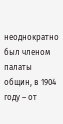неоднократно был членом палаты общин, в 1904 году – от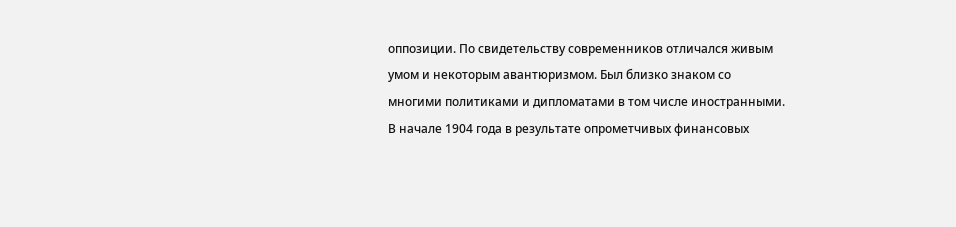оппозиции. По свидетельству современников отличался живым умом и некоторым авантюризмом. Был близко знаком со многими политиками и дипломатами в том числе иностранными. В начале 1904 года в результате опрометчивых финансовых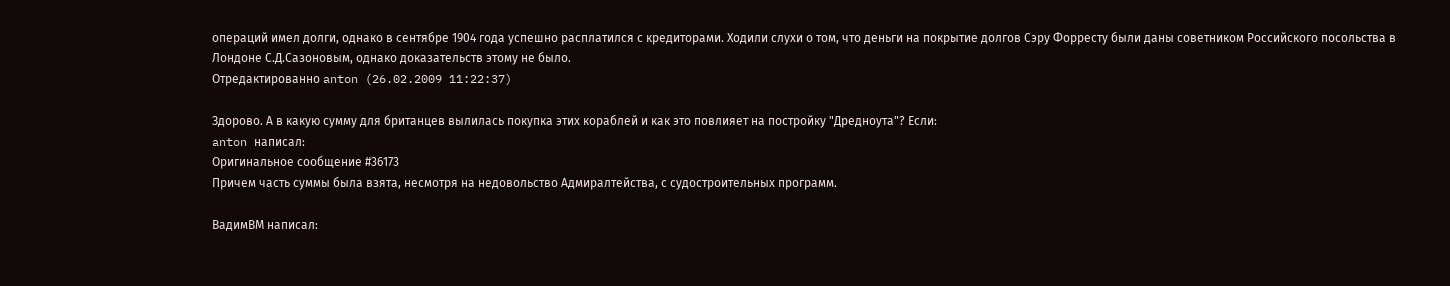операций имел долги, однако в сентябре 1904 года успешно расплатился с кредиторами. Ходили слухи о том, что деньги на покрытие долгов Сэру Форресту были даны советником Российского посольства в Лондоне С.Д.Сазоновым, однако доказательств этому не было.
Отредактированно anton (26.02.2009 11:22:37)

Здорово. А в какую сумму для британцев вылилась покупка этих кораблей и как это повлияет на постройку "Дредноута"? Если:
anton написал:
Оригинальное сообщение #36173
Причем часть суммы была взята, несмотря на недовольство Адмиралтейства, с судостроительных программ.

ВадимВМ написал: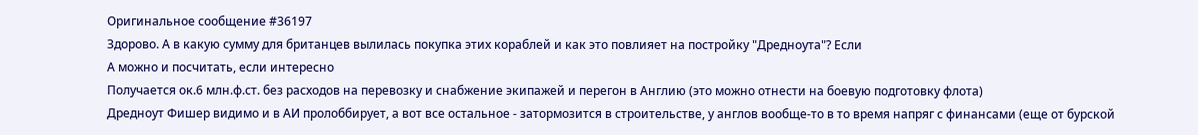Оригинальное сообщение #36197
Здорово. А в какую сумму для британцев вылилась покупка этих кораблей и как это повлияет на постройку "Дредноута"? Если
А можно и посчитать, если интересно
Получается ок.6 млн.ф.ст. без расходов на перевозку и снабжение экипажей и перегон в Англию (это можно отнести на боевую подготовку флота)
Дредноут Фишер видимо и в АИ пролоббирует, а вот все остальное - затормозится в строительстве, у англов вообще-то в то время напряг с финансами (еще от бурской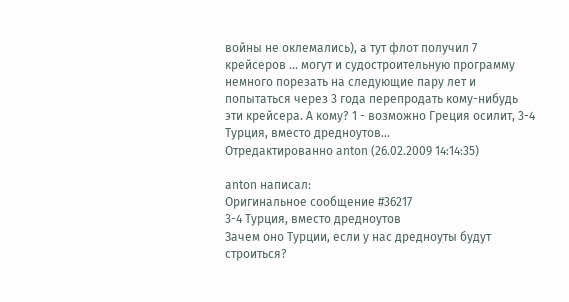войны не оклемались), а тут флот получил 7 крейсеров ... могут и судостроительную программу немного порезать на следующие пару лет и попытаться через 3 года перепродать кому-нибудь эти крейсера. А кому? 1 - возможно Греция осилит, 3-4 Турция, вместо дредноутов...
Отредактированно anton (26.02.2009 14:14:35)

anton написал:
Оригинальное сообщение #36217
3-4 Турция, вместо дредноутов
Зачем оно Турции, если у нас дредноуты будут строиться?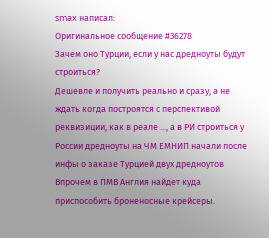smax написал:
Оригинальное сообщение #36278
Зачем оно Турции, если у нас дредноуты будут строиться?
Дешевле и получить реально и сразу, а не ждать когда построятся с перспективой реквизиции, как в реале ..., а в РИ строиться у России дредноуты на ЧМ ЕМНИП начали после инфы о заказе Турцией двух дредноутов
Впрочем в ПМВ Англия найдет куда приспособить броненосные крейсеры.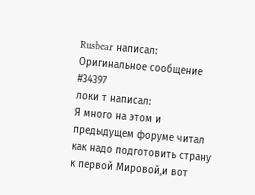Rusbear написал:
Оригинальное сообщение #34397
локи т написал:
Я много на этом и предыдущем форуме читал как надо подготовить страну к первой Мировой,и вот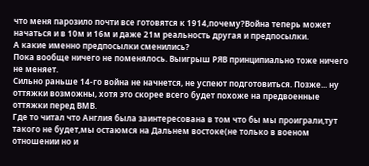что меня парозило почти все готовятся к 1914,почему?Война теперь может начаться и в 10м и 16м и даже 21м реальность другая и предпосылки.
А какие именно предпосылки сменились?
Пока вообще ничего не поменялось. Выигрыш РЯВ принципиально тоже ничего не меняет.
Сильно раньше 14-го война не начнется, не успеют подготовиться. Позже... ну оттяжки возможны, хотя это скорее всего будет похоже на предвоенные оттяжки перед ВМВ.
Где то читал что Англия была заинтересована в том что бы мы проиграли,тут такого не будет,мы остаюмся на Дальнем востоке(не только в военом отношении но и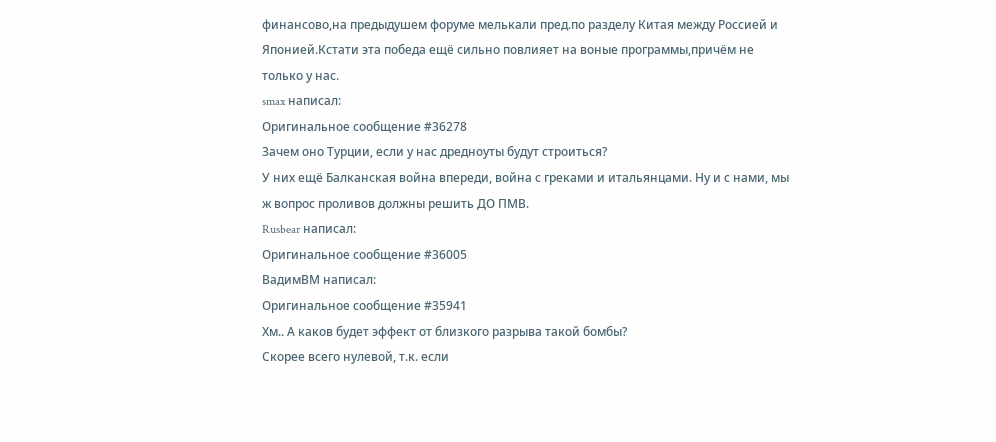финансово,на предыдушем форуме мелькали пред.по разделу Китая между Россией и Японией.Кстати эта победа ещё сильно повлияет на воные программы,причём не только у нас.
smax написал:
Оригинальное сообщение #36278
Зачем оно Турции, если у нас дредноуты будут строиться?
У них ещё Балканская война впереди, война с греками и итальянцами. Ну и с нами, мы ж вопрос проливов должны решить ДО ПМВ.
Rusbear написал:
Оригинальное сообщение #36005
ВадимВМ написал:
Оригинальное сообщение #35941
Хм.. А каков будет эффект от близкого разрыва такой бомбы?
Скорее всего нулевой, т.к. если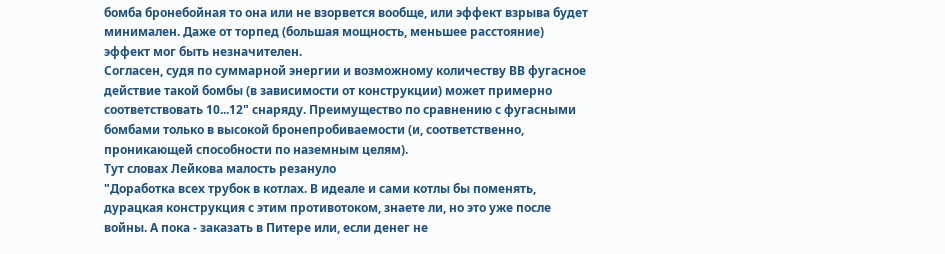бомба бронебойная то она или не взорвется вообще, или эффект взрыва будет минимален. Даже от торпед (большая мощность, меньшее расстояние) эффект мог быть незначителен.
Согласен, судя по суммарной энергии и возможному количеству ВВ фугасное действие такой бомбы (в зависимости от конструкции) может примерно соответствовать 10...12" снаряду. Преимущество по сравнению с фугасными бомбами только в высокой бронепробиваемости (и, соответственно, проникающей способности по наземным целям).
Тут словах Лейкова малость резануло
"Доработка всех трубок в котлах. В идеале и сами котлы бы поменять, дурацкая конструкция с этим противотоком, знаете ли, но это уже после войны. А пока - заказать в Питере или, если денег не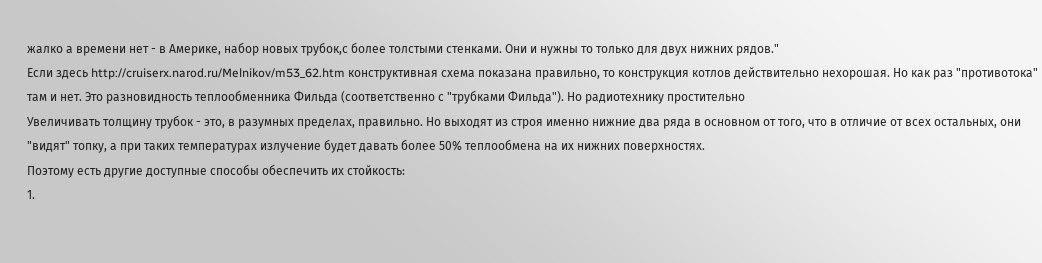жалко а времени нет - в Америке, набор новых трубок,с более толстыми стенками. Они и нужны то только для двух нижних рядов."
Если здесь http://cruiserx.narod.ru/Melnikov/m53_62.htm конструктивная схема показана правильно, то конструкция котлов действительно нехорошая. Но как раз "противотока" там и нет. Это разновидность теплообменника Фильда (соответственно с "трубками Фильда"). Но радиотехнику простительно
Увеличивать толщину трубок - это, в разумных пределах, правильно. Но выходят из строя именно нижние два ряда в основном от того, что в отличие от всех остальных, они "видят" топку, а при таких температурах излучение будет давать более 50% теплообмена на их нижних поверхностях.
Поэтому есть другие доступные способы обеспечить их стойкость:
1.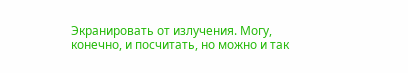Экранировать от излучения. Могу, конечно, и посчитать, но можно и так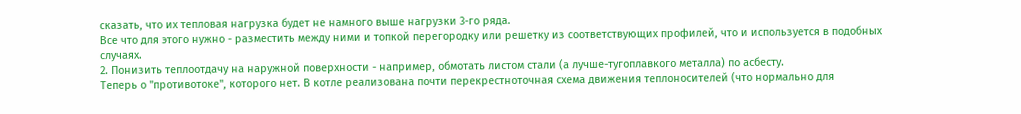сказать, что их тепловая нагрузка будет не намного выше нагрузки 3-го ряда.
Все что для этого нужно - разместить между ними и топкой перегородку или решетку из соответствующих профилей, что и используется в подобных случаях.
2. Понизить теплоотдачу на наружной поверхности - например, обмотать листом стали (а лучше-тугоплавкого металла) по асбесту.
Теперь о "противотоке", которого нет. В котле реализована почти перекрестноточная схема движения теплоносителей (что нормально для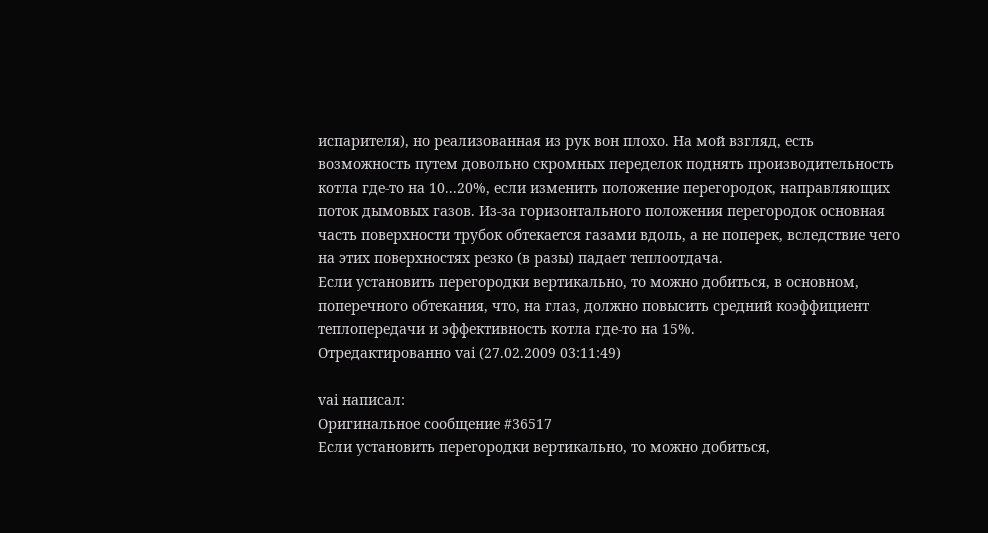испарителя), но реализованная из рук вон плохо. На мой взгляд, есть возможность путем довольно скромных переделок поднять производительность котла где-то на 10...20%, если изменить положение перегородок, направляющих поток дымовых газов. Из-за горизонтального положения перегородок основная часть поверхности трубок обтекается газами вдоль, а не поперек, вследствие чего на этих поверхностях резко (в разы) падает теплоотдача.
Если установить перегородки вертикально, то можно добиться, в основном, поперечного обтекания, что, на глаз, должно повысить средний коэффициент теплопередачи и эффективность котла где-то на 15%.
Отредактированно vai (27.02.2009 03:11:49)

vai написал:
Оригинальное сообщение #36517
Если установить перегородки вертикально, то можно добиться,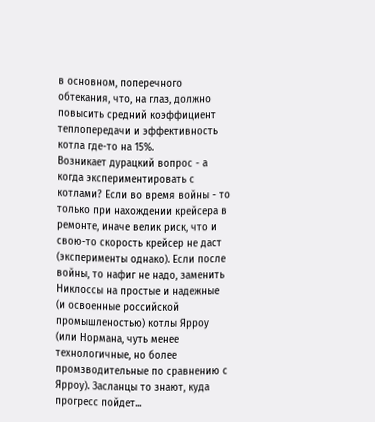в основном, поперечного обтекания, что, на глаз, должно повысить средний коэффициент теплопередачи и эффективность котла где-то на 15%.
Возникает дурацкий вопрос - а когда экспериментировать с котлами? Если во время войны - то только при нахождении крейсера в ремонте, иначе велик риск, что и свою-то скорость крейсер не даст (эксперименты однако). Если после войны, то нафиг не надо, заменить Никлоссы на простые и надежные (и освоенные российской промышленостью) котлы Ярроу (или Нормана, чуть менее технологичные, но более промзводительные по сравнению с Ярроу). Засланцы то знают, куда прогресс пойдет...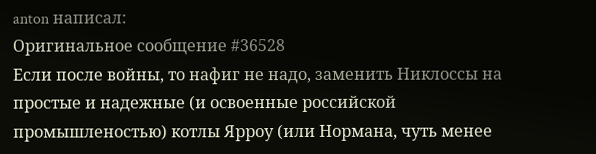anton написал:
Оригинальное сообщение #36528
Если после войны, то нафиг не надо, заменить Никлоссы на простые и надежные (и освоенные российской промышленостью) котлы Ярроу (или Нормана, чуть менее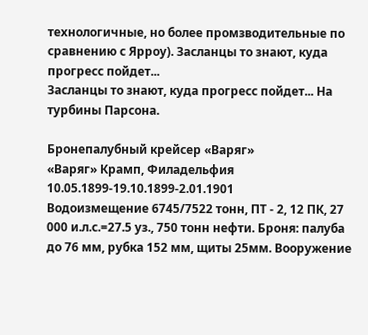технологичные, но более промзводительные по сравнению с Ярроу). Засланцы то знают, куда прогресс пойдет...
Засланцы то знают, куда прогресс пойдет... На турбины Парсона.

Бронепалубный крейсер «Варяг»
«Варяг» Крамп, Филадельфия 10.05.1899-19.10.1899-2.01.1901
Водоизмещение 6745/7522 тонн, ПТ - 2, 12 ПК, 27 000 и.л.с.=27.5 уз., 750 тонн нефти. Броня: палуба до 76 мм, рубка 152 мм, щиты 25мм. Вооружение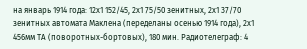на январь 1914 года: 12х1 152/45, 2х1 75/50 зенитных, 2х1 37/70 зенитных автомата Маклена (переделаны осенью 1914 года), 2х1 456мм ТА (поворотных-бортовых), 180 мин. Радиотелеграф: 4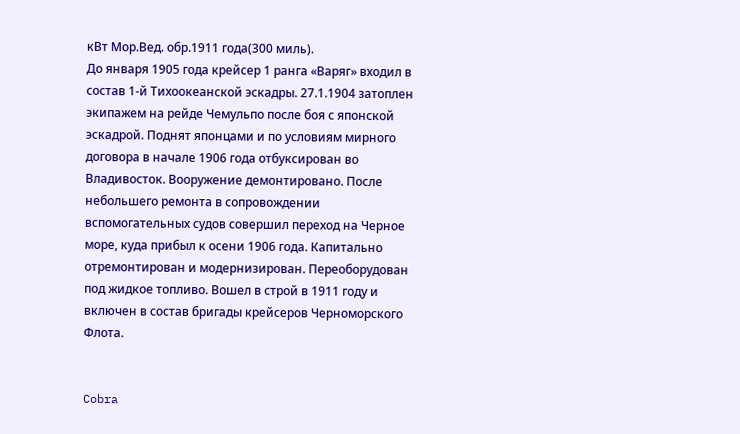кВт Мор.Вед. обр.1911 года(300 миль).
До января 1905 года крейсер 1 ранга «Варяг» входил в состав 1-й Тихоокеанской эскадры. 27.1.1904 затоплен экипажем на рейде Чемульпо после боя с японской эскадрой. Поднят японцами и по условиям мирного договора в начале 1906 года отбуксирован во Владивосток. Вооружение демонтировано. После небольшего ремонта в сопровождении вспомогательных судов совершил переход на Черное море, куда прибыл к осени 1906 года. Капитально отремонтирован и модернизирован. Переоборудован под жидкое топливо. Вошел в строй в 1911 году и включен в состав бригады крейсеров Черноморского Флота.


Cobra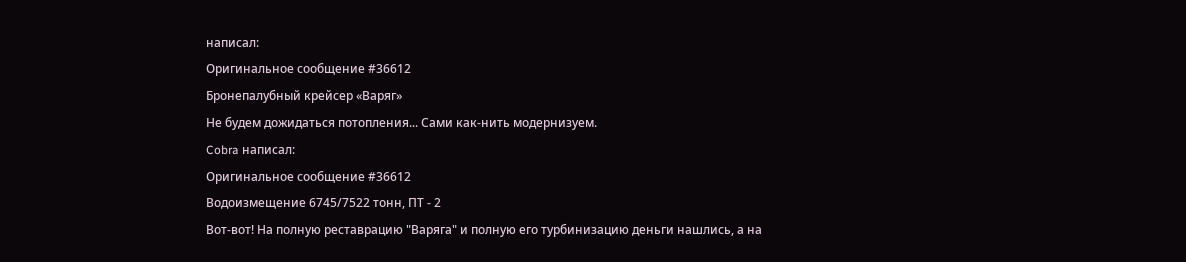написал:
Оригинальное сообщение #36612
Бронепалубный крейсер «Варяг»
Не будем дожидаться потопления... Сами как-нить модернизуем.
Cobra написал:
Оригинальное сообщение #36612
Водоизмещение 6745/7522 тонн, ПТ - 2
Вот-вот! На полную реставрацию "Варяга" и полную его турбинизацию деньги нашлись, а на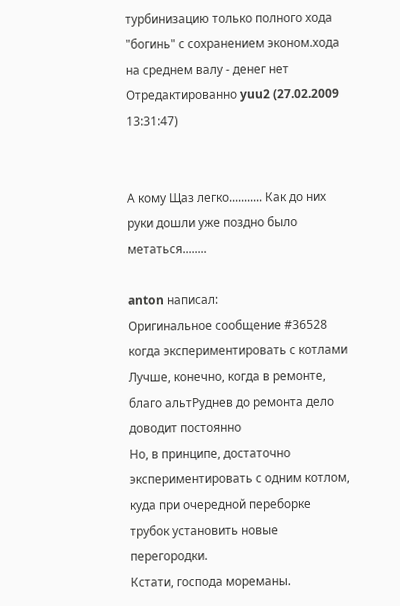турбинизацию только полного хода "богинь" с сохранением эконом.хода на среднем валу - денег нет
Отредактированно yuu2 (27.02.2009 13:31:47)


А кому Щаз легко........... Как до них руки дошли уже поздно было метаться........

anton написал:
Оригинальное сообщение #36528
когда экспериментировать с котлами
Лучше, конечно, когда в ремонте, благо альтРуднев до ремонта дело доводит постоянно
Но, в принципе, достаточно экспериментировать с одним котлом, куда при очередной переборке трубок установить новые перегородки.
Кстати, господа мореманы.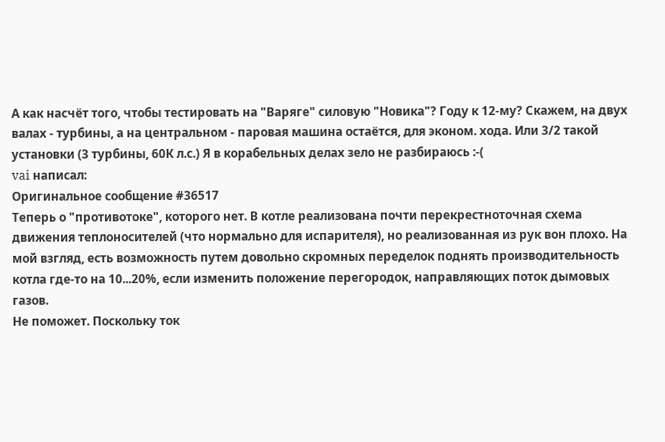А как насчёт того, чтобы тестировать на "Варяге" силовую "Новика"? Году к 12-му? Скажем, на двух валах - турбины, а на центральном - паровая машина остаётся, для эконом. хода. Или 3/2 такой установки (3 турбины, 60К л.с.) Я в корабельных делах зело не разбираюсь :-(
vai написал:
Оригинальное сообщение #36517
Теперь о "противотоке", которого нет. В котле реализована почти перекрестноточная схема движения теплоносителей (что нормально для испарителя), но реализованная из рук вон плохо. На мой взгляд, есть возможность путем довольно скромных переделок поднять производительность котла где-то на 10...20%, если изменить положение перегородок, направляющих поток дымовых газов.
Не поможет. Поскольку ток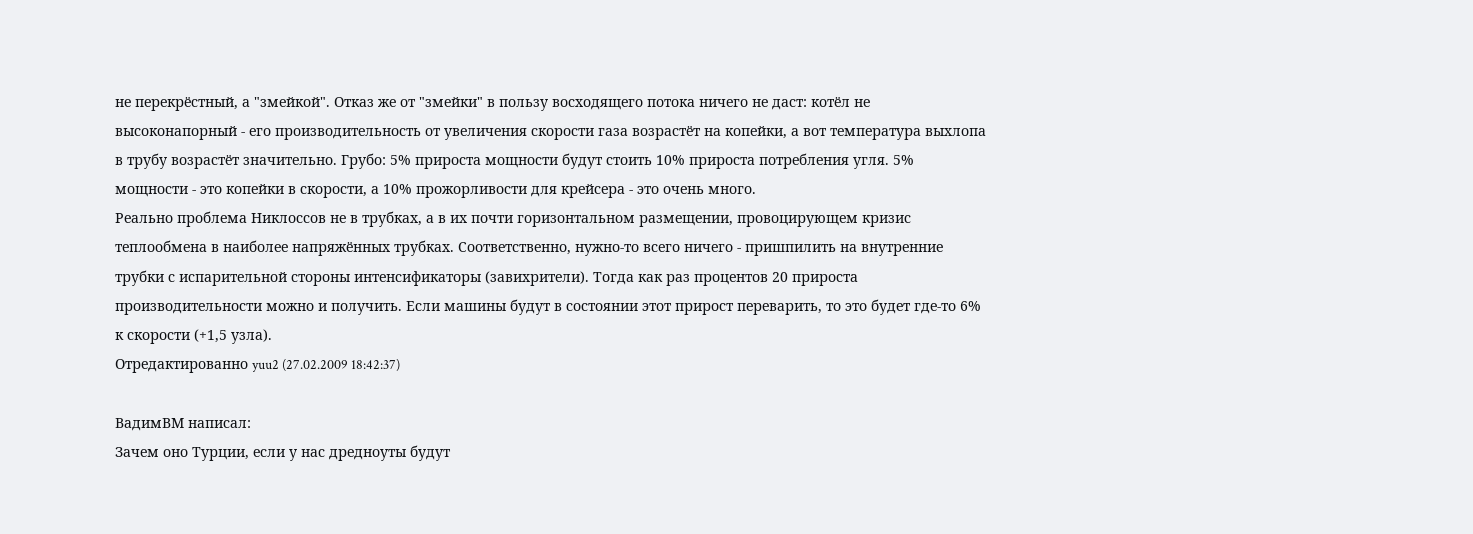не перекрёстный, а "змейкой". Отказ же от "змейки" в пользу восходящего потока ничего не даст: котёл не высоконапорный - его производительность от увеличения скорости газа возрастёт на копейки, а вот температура выхлопа в трубу возрастёт значительно. Грубо: 5% прироста мощности будут стоить 10% прироста потребления угля. 5% мощности - это копейки в скорости, а 10% прожорливости для крейсера - это очень много.
Реально проблема Никлоссов не в трубках, а в их почти горизонтальном размещении, провоцирующем кризис теплообмена в наиболее напряжённых трубках. Соответственно, нужно-то всего ничего - пришпилить на внутренние трубки с испарительной стороны интенсификаторы (завихрители). Тогда как раз процентов 20 прироста производительности можно и получить. Если машины будут в состоянии этот прирост переварить, то это будет где-то 6% к скорости (+1,5 узла).
Отредактированно yuu2 (27.02.2009 18:42:37)

ВадимВМ написал:
Зачем оно Турции, если у нас дредноуты будут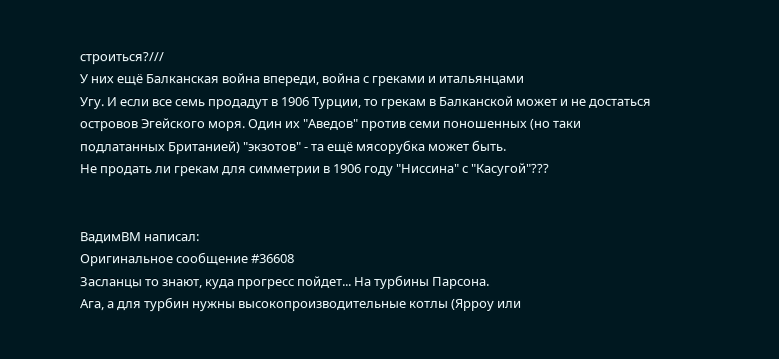строиться?///
У них ещё Балканская война впереди, война с греками и итальянцами
Угу. И если все семь продадут в 1906 Турции, то грекам в Балканской может и не достаться островов Эгейского моря. Один их "Аведов" против семи поношенных (но таки подлатанных Британией) "экзотов" - та ещё мясорубка может быть.
Не продать ли грекам для симметрии в 1906 году "Ниссина" с "Касугой"???


ВадимВМ написал:
Оригинальное сообщение #36608
Засланцы то знают, куда прогресс пойдет... На турбины Парсона.
Ага, а для турбин нужны высокопроизводительные котлы (Ярроу или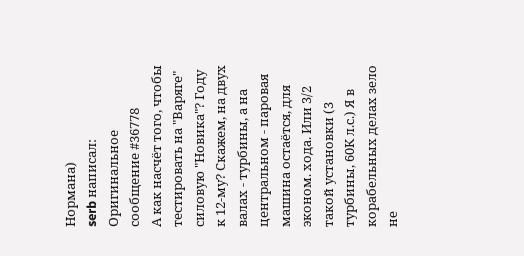Нормана)
serb написал:
Оригинальное сообщение #36778
А как насчёт того, чтобы тестировать на "Варяге" силовую "Новика"? Году к 12-му? Скажем, на двух валах - турбины, а на центральном - паровая машина остаётся, для эконом. хода. Или 3/2 такой установки (3 турбины, 60К л.с.) Я в корабельных делах зело не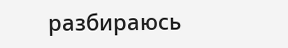разбираюсь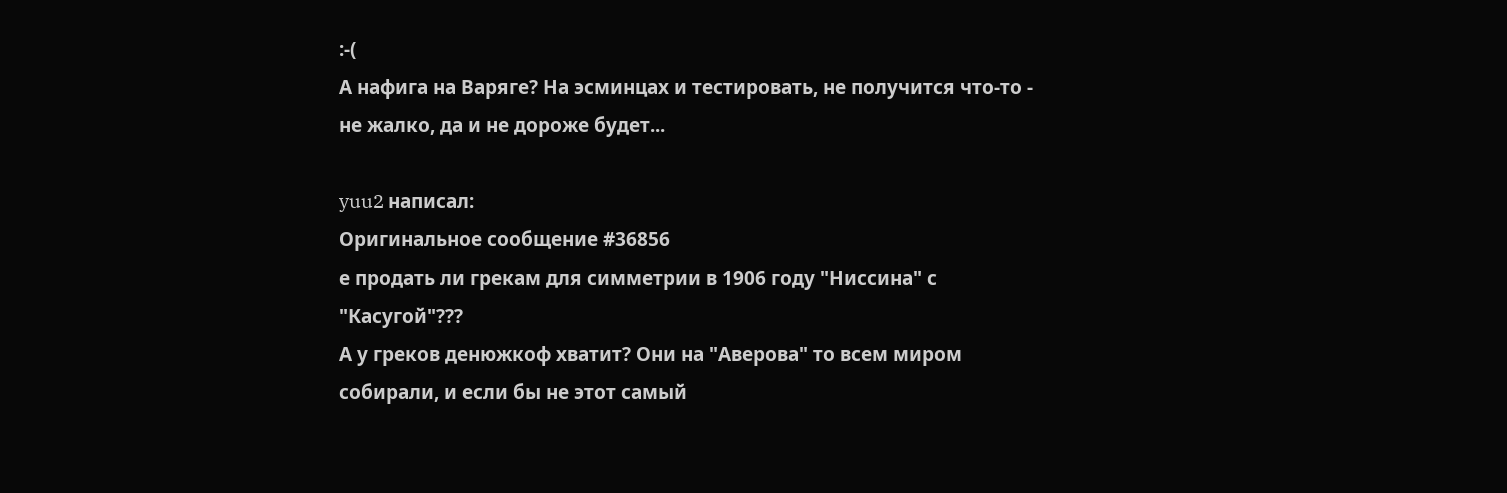:-(
А нафига на Варяге? На эсминцах и тестировать, не получится что-то - не жалко, да и не дороже будет...

yuu2 написал:
Оригинальное сообщение #36856
е продать ли грекам для симметрии в 1906 году "Ниссина" с "Касугой"???
А у греков денюжкоф хватит? Они на "Аверова" то всем миром собирали, и если бы не этот самый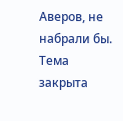Аверов, не набрали бы.
Тема закрыта